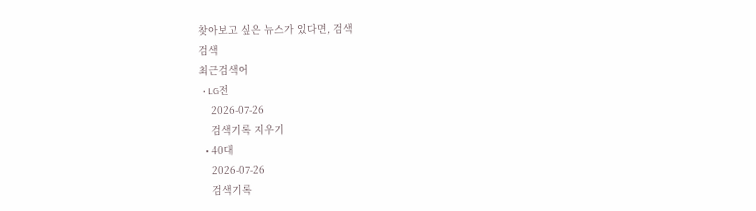찾아보고 싶은 뉴스가 있다면, 검색
검색
최근검색어
  • LG전
    2026-07-26
    검색기록 지우기
  • 40대
    2026-07-26
    검색기록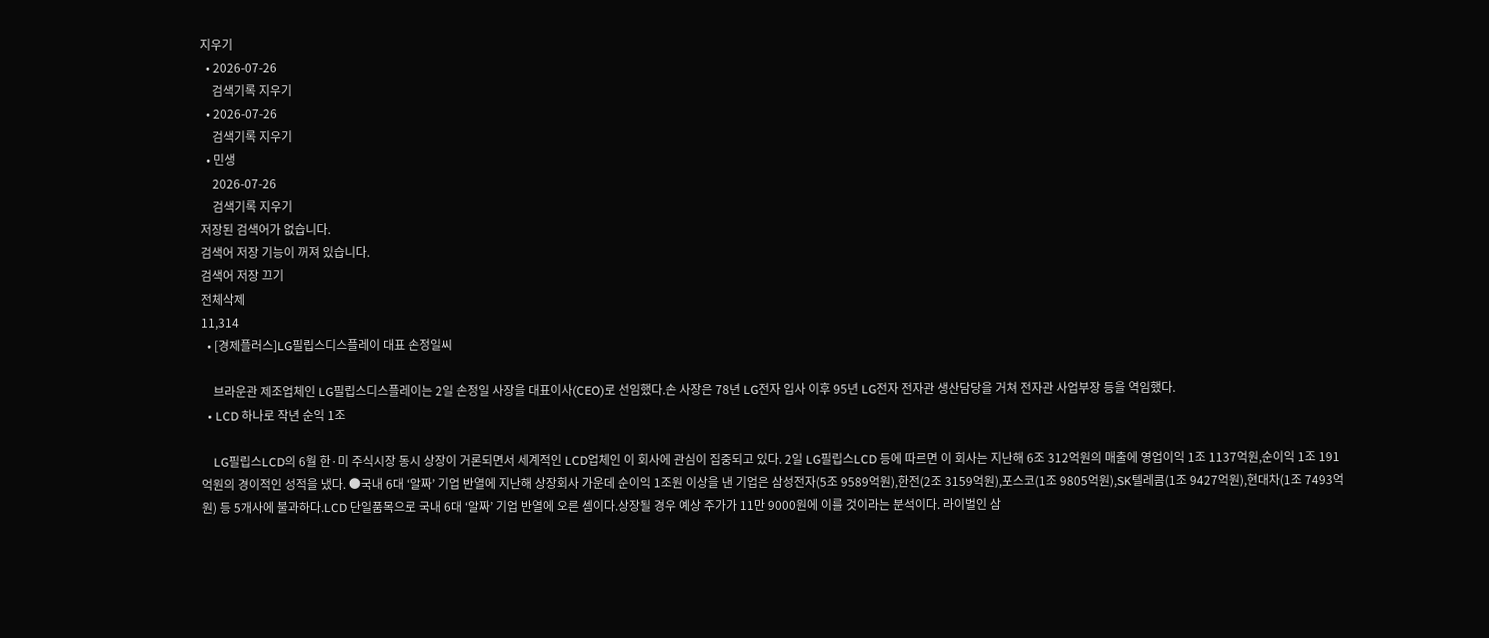지우기
  • 2026-07-26
    검색기록 지우기
  • 2026-07-26
    검색기록 지우기
  • 민생
    2026-07-26
    검색기록 지우기
저장된 검색어가 없습니다.
검색어 저장 기능이 꺼져 있습니다.
검색어 저장 끄기
전체삭제
11,314
  • [경제플러스]LG필립스디스플레이 대표 손정일씨

    브라운관 제조업체인 LG필립스디스플레이는 2일 손정일 사장을 대표이사(CEO)로 선임했다.손 사장은 78년 LG전자 입사 이후 95년 LG전자 전자관 생산담당을 거쳐 전자관 사업부장 등을 역임했다.
  • LCD 하나로 작년 순익 1조

    LG필립스LCD의 6월 한·미 주식시장 동시 상장이 거론되면서 세계적인 LCD업체인 이 회사에 관심이 집중되고 있다. 2일 LG필립스LCD 등에 따르면 이 회사는 지난해 6조 312억원의 매출에 영업이익 1조 1137억원,순이익 1조 191억원의 경이적인 성적을 냈다. ●국내 6대 ‘알짜’ 기업 반열에 지난해 상장회사 가운데 순이익 1조원 이상을 낸 기업은 삼성전자(5조 9589억원),한전(2조 3159억원),포스코(1조 9805억원),SK텔레콤(1조 9427억원),현대차(1조 7493억원) 등 5개사에 불과하다.LCD 단일품목으로 국내 6대 ‘알짜’ 기업 반열에 오른 셈이다.상장될 경우 예상 주가가 11만 9000원에 이를 것이라는 분석이다. 라이벌인 삼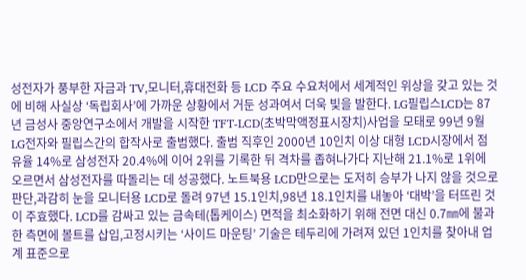성전자가 풍부한 자금과 TV,모니터,휴대전화 등 LCD 주요 수요처에서 세계적인 위상을 갖고 있는 것에 비해 사실상 ‘독립회사’에 가까운 상황에서 거둔 성과여서 더욱 빛을 발한다. LG필립스LCD는 87년 금성사 중앙연구소에서 개발을 시작한 TFT-LCD(초박막액정표시장치)사업을 모태로 99년 9월 LG전자와 필립스간의 합작사로 출범했다. 출범 직후인 2000년 10인치 이상 대형 LCD시장에서 점유율 14%로 삼성전자 20.4%에 이어 2위를 기록한 뒤 격차를 좁혀나가다 지난해 21.1%로 1위에 오르면서 삼성전자를 따돌리는 데 성공했다. 노트북용 LCD만으로는 도저히 승부가 나지 않을 것으로 판단,과감히 눈을 모니터용 LCD로 돌려 97년 15.1인치,98년 18.1인치를 내놓아 ‘대박’을 터뜨린 것이 주효했다. LCD를 감싸고 있는 금속테(톱케이스) 면적을 최소화하기 위해 전면 대신 0.7㎜에 불과한 측면에 볼트를 삽입,고정시키는 ‘사이드 마운팅’ 기술은 테두리에 가려져 있던 1인치를 찾아내 업계 표준으로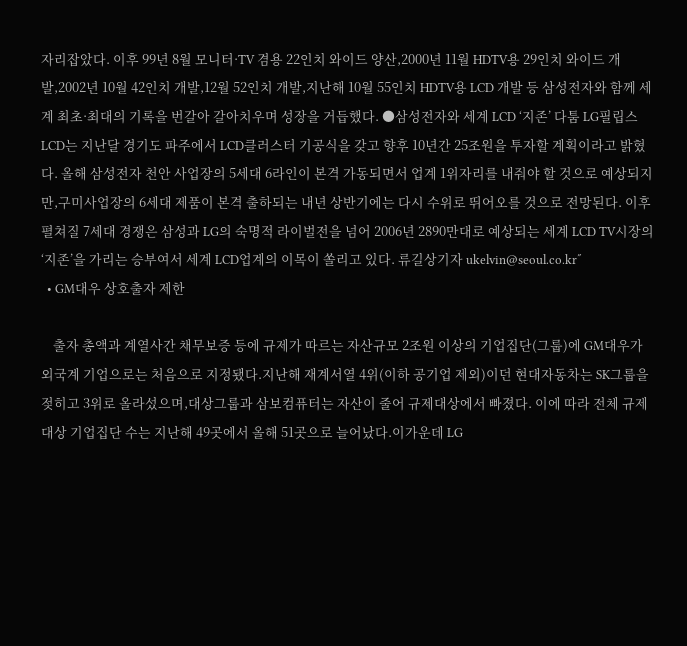자리잡았다. 이후 99년 8월 모니터·TV 겸용 22인치 와이드 양산,2000년 11월 HDTV용 29인치 와이드 개발,2002년 10월 42인치 개발,12월 52인치 개발,지난해 10월 55인치 HDTV용 LCD 개발 등 삼성전자와 함께 세계 최초·최대의 기록을 번갈아 갈아치우며 성장을 거듭했다. ●삼성전자와 세계 LCD ‘지존’ 다툼 LG필립스LCD는 지난달 경기도 파주에서 LCD클러스터 기공식을 갖고 향후 10년간 25조원을 투자할 계획이라고 밝혔다. 올해 삼성전자 천안 사업장의 5세대 6라인이 본격 가동되면서 업계 1위자리를 내줘야 할 것으로 예상되지만,구미사업장의 6세대 제품이 본격 출하되는 내년 상반기에는 다시 수위로 뛰어오를 것으로 전망된다. 이후 펼쳐질 7세대 경쟁은 삼성과 LG의 숙명적 라이벌전을 넘어 2006년 2890만대로 예상되는 세계 LCD TV시장의 ‘지존’을 가리는 승부여서 세계 LCD업계의 이목이 쏠리고 있다. 류길상기자 ukelvin@seoul.co.kr˝
  • GM대우 상호출자 제한

    출자 총액과 계열사간 채무보증 등에 규제가 따르는 자산규모 2조원 이상의 기업집단(그룹)에 GM대우가 외국계 기업으로는 처음으로 지정됐다.지난해 재계서열 4위(이하 공기업 제외)이던 현대자동차는 SK그룹을 젖히고 3위로 올라섰으며,대상그룹과 삼보컴퓨터는 자산이 줄어 규제대상에서 빠졌다. 이에 따라 전체 규제대상 기업집단 수는 지난해 49곳에서 올해 51곳으로 늘어났다.이가운데 LG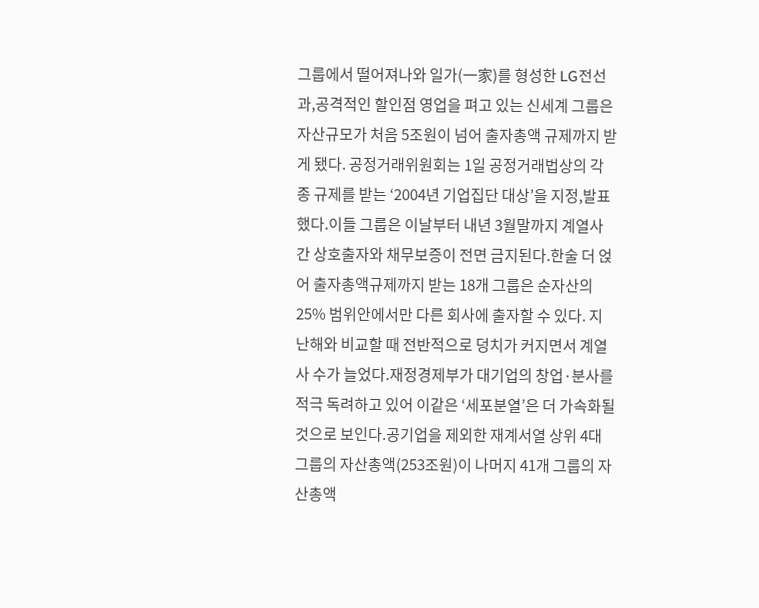그룹에서 떨어져나와 일가(一家)를 형성한 LG전선과,공격적인 할인점 영업을 펴고 있는 신세계 그룹은 자산규모가 처음 5조원이 넘어 출자총액 규제까지 받게 됐다. 공정거래위원회는 1일 공정거래법상의 각종 규제를 받는 ‘2004년 기업집단 대상’을 지정,발표했다.이들 그룹은 이날부터 내년 3월말까지 계열사간 상호출자와 채무보증이 전면 금지된다.한술 더 얹어 출자총액규제까지 받는 18개 그룹은 순자산의 25% 범위안에서만 다른 회사에 출자할 수 있다. 지난해와 비교할 때 전반적으로 덩치가 커지면서 계열사 수가 늘었다.재정경제부가 대기업의 창업·분사를 적극 독려하고 있어 이같은 ‘세포분열’은 더 가속화될 것으로 보인다.공기업을 제외한 재계서열 상위 4대 그룹의 자산총액(253조원)이 나머지 41개 그룹의 자산총액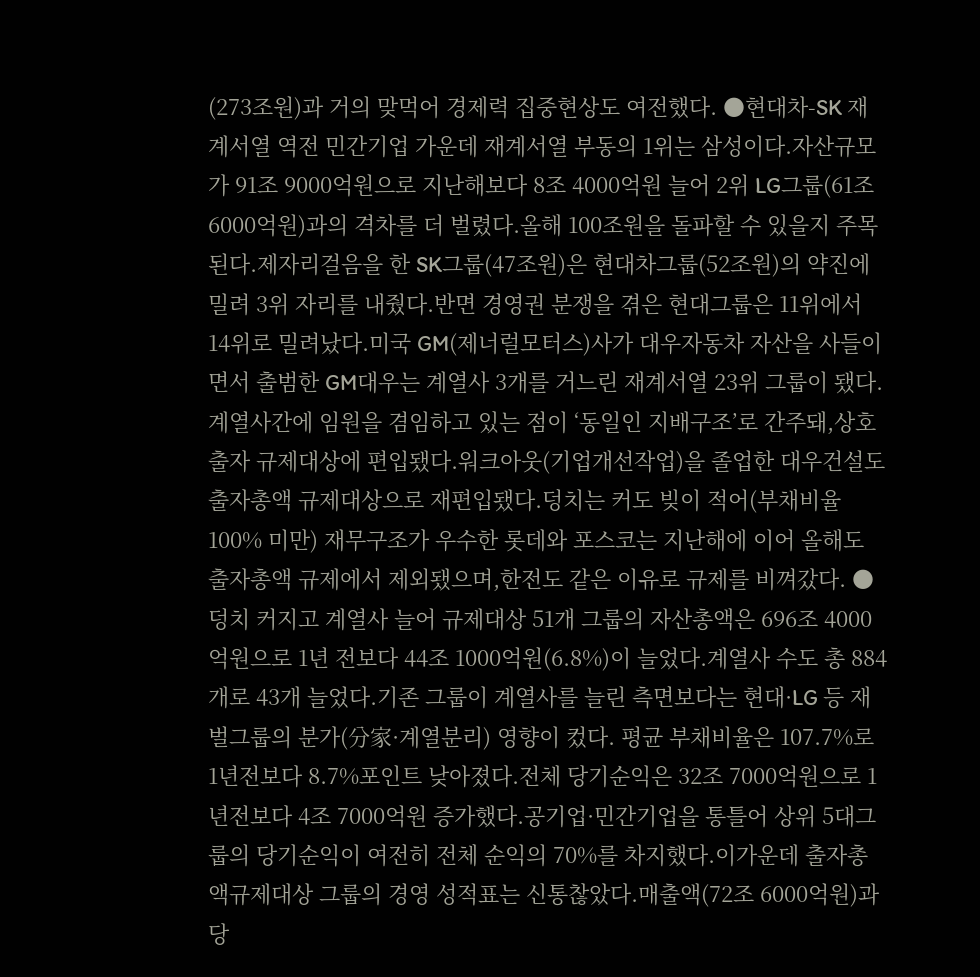(273조원)과 거의 맞먹어 경제력 집중현상도 여전했다. ●현대차-SK 재계서열 역전 민간기업 가운데 재계서열 부동의 1위는 삼성이다.자산규모가 91조 9000억원으로 지난해보다 8조 4000억원 늘어 2위 LG그룹(61조 6000억원)과의 격차를 더 벌렸다.올해 100조원을 돌파할 수 있을지 주목된다.제자리걸음을 한 SK그룹(47조원)은 현대차그룹(52조원)의 약진에 밀려 3위 자리를 내줬다.반면 경영권 분쟁을 겪은 현대그룹은 11위에서 14위로 밀려났다.미국 GM(제너럴모터스)사가 대우자동차 자산을 사들이면서 출범한 GM대우는 계열사 3개를 거느린 재계서열 23위 그룹이 됐다.계열사간에 임원을 겸임하고 있는 점이 ‘동일인 지배구조’로 간주돼,상호출자 규제대상에 편입됐다.워크아웃(기업개선작업)을 졸업한 대우건설도 출자총액 규제대상으로 재편입됐다.덩치는 커도 빚이 적어(부채비율 100% 미만) 재무구조가 우수한 롯데와 포스코는 지난해에 이어 올해도 출자총액 규제에서 제외됐으며,한전도 같은 이유로 규제를 비껴갔다. ●덩치 커지고 계열사 늘어 규제대상 51개 그룹의 자산총액은 696조 4000억원으로 1년 전보다 44조 1000억원(6.8%)이 늘었다.계열사 수도 총 884개로 43개 늘었다.기존 그룹이 계열사를 늘린 측면보다는 현대·LG 등 재벌그룹의 분가(分家·계열분리) 영향이 컸다. 평균 부채비율은 107.7%로 1년전보다 8.7%포인트 낮아졌다.전체 당기순익은 32조 7000억원으로 1년전보다 4조 7000억원 증가했다.공기업·민간기업을 통틀어 상위 5대그룹의 당기순익이 여전히 전체 순익의 70%를 차지했다.이가운데 출자총액규제대상 그룹의 경영 성적표는 신통찮았다.매출액(72조 6000억원)과 당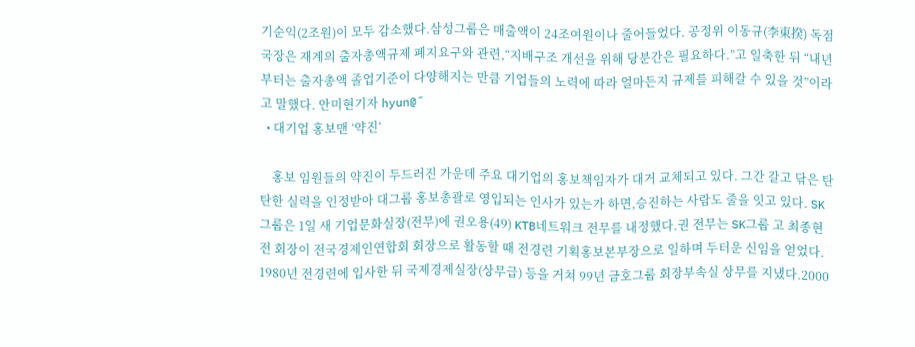기순익(2조원)이 모두 감소했다.삼성그룹은 매출액이 24조여원이나 줄어들었다. 공정위 이동규(李東揆) 독점국장은 재계의 출자총액규제 폐지요구와 관련,“지배구조 개선을 위해 당분간은 필요하다.”고 일축한 뒤 “내년부터는 출자총액 졸업기준이 다양해지는 만큼 기업들의 노력에 따라 얼마든지 규제를 피해갈 수 있을 것”이라고 말했다. 안미현기자 hyun@˝
  • 대기업 홍보맨 ‘약진’

    홍보 임원들의 약진이 두드러진 가운데 주요 대기업의 홍보책임자가 대거 교체되고 있다. 그간 갈고 닦은 탄탄한 실력을 인정받아 대그룹 홍보총괄로 영입되는 인사가 있는가 하면,승진하는 사람도 줄을 잇고 있다. SK그룹은 1일 새 기업문화실장(전무)에 권오용(49) KTB네트워크 전무를 내정했다.권 전무는 SK그룹 고 최종현 전 회장이 전국경제인연합회 회장으로 활동할 때 전경련 기획홍보본부장으로 일하며 두터운 신임을 얻었다. 1980년 전경련에 입사한 뒤 국제경제실장(상무급) 등을 거쳐 99년 금호그룹 회장부속실 상무를 지냈다.2000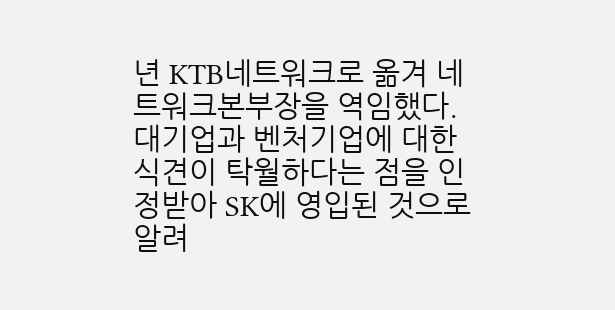년 KTB네트워크로 옮겨 네트워크본부장을 역임했다.대기업과 벤처기업에 대한 식견이 탁월하다는 점을 인정받아 SK에 영입된 것으로 알려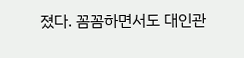졌다. 꼼꼼하면서도 대인관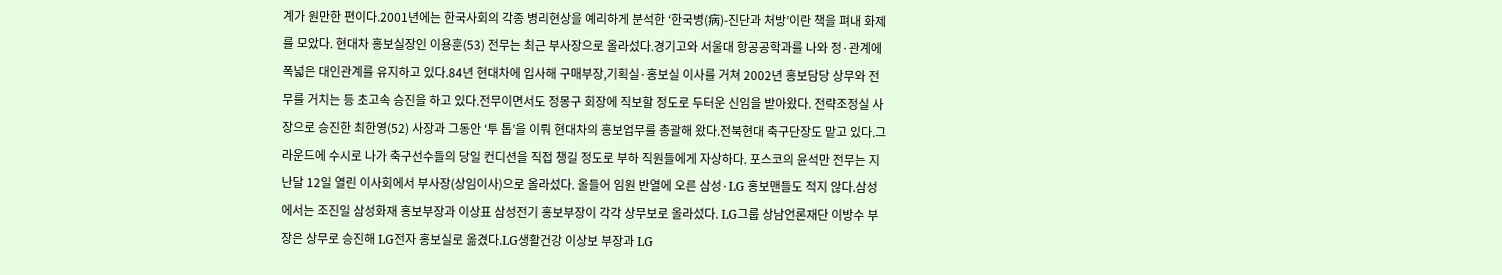계가 원만한 편이다.2001년에는 한국사회의 각종 병리현상을 예리하게 분석한 ‘한국병(病)-진단과 처방’이란 책을 펴내 화제를 모았다. 현대차 홍보실장인 이용훈(53) 전무는 최근 부사장으로 올라섰다.경기고와 서울대 항공공학과를 나와 정·관계에 폭넓은 대인관계를 유지하고 있다.84년 현대차에 입사해 구매부장,기획실·홍보실 이사를 거쳐 2002년 홍보담당 상무와 전무를 거치는 등 초고속 승진을 하고 있다.전무이면서도 정몽구 회장에 직보할 정도로 두터운 신임을 받아왔다. 전략조정실 사장으로 승진한 최한영(52) 사장과 그동안 ‘투 톱’을 이뤄 현대차의 홍보업무를 총괄해 왔다.전북현대 축구단장도 맡고 있다.그라운드에 수시로 나가 축구선수들의 당일 컨디션을 직접 챙길 정도로 부하 직원들에게 자상하다. 포스코의 윤석만 전무는 지난달 12일 열린 이사회에서 부사장(상임이사)으로 올라섰다. 올들어 임원 반열에 오른 삼성·LG 홍보맨들도 적지 않다.삼성에서는 조진일 삼성화재 홍보부장과 이상표 삼성전기 홍보부장이 각각 상무보로 올라섰다. LG그룹 상남언론재단 이방수 부장은 상무로 승진해 LG전자 홍보실로 옮겼다.LG생활건강 이상보 부장과 LG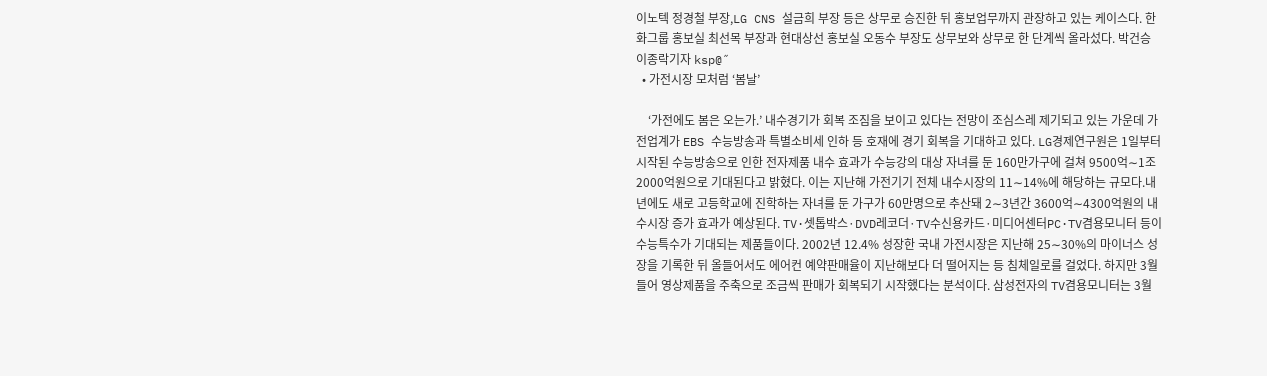이노텍 정경철 부장,LG CNS 설금희 부장 등은 상무로 승진한 뒤 홍보업무까지 관장하고 있는 케이스다. 한화그룹 홍보실 최선목 부장과 현대상선 홍보실 오동수 부장도 상무보와 상무로 한 단계씩 올라섰다. 박건승 이종락기자 ksp@˝
  • 가전시장 모처럼 ‘봄날’

    ‘가전에도 봄은 오는가.’ 내수경기가 회복 조짐을 보이고 있다는 전망이 조심스레 제기되고 있는 가운데 가전업계가 EBS 수능방송과 특별소비세 인하 등 호재에 경기 회복을 기대하고 있다. LG경제연구원은 1일부터 시작된 수능방송으로 인한 전자제품 내수 효과가 수능강의 대상 자녀를 둔 160만가구에 걸쳐 9500억∼1조 2000억원으로 기대된다고 밝혔다. 이는 지난해 가전기기 전체 내수시장의 11∼14%에 해당하는 규모다.내년에도 새로 고등학교에 진학하는 자녀를 둔 가구가 60만명으로 추산돼 2∼3년간 3600억∼4300억원의 내수시장 증가 효과가 예상된다. TV·셋톱박스·DVD레코더·TV수신용카드·미디어센터PC·TV겸용모니터 등이 수능특수가 기대되는 제품들이다. 2002년 12.4% 성장한 국내 가전시장은 지난해 25∼30%의 마이너스 성장을 기록한 뒤 올들어서도 에어컨 예약판매율이 지난해보다 더 떨어지는 등 침체일로를 걸었다. 하지만 3월들어 영상제품을 주축으로 조금씩 판매가 회복되기 시작했다는 분석이다. 삼성전자의 TV겸용모니터는 3월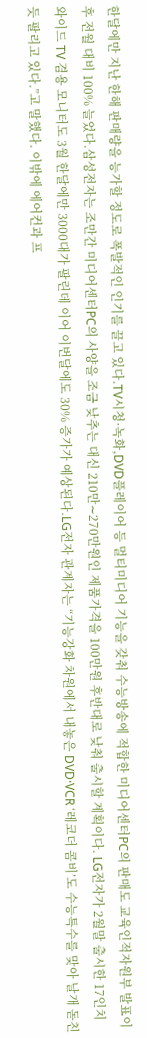한달에만 지난 한해 판매량을 능가할 정도로 폭발적인 인기를 끌고 있다.TV시청·녹화,DVD플레이어 등 멀티미디어 기능을 갖춰 수능방송에 적합한 미디어센터PC의 판매도 교육인적자원부 발표이후 전월 대비 100% 늘었다.삼성전자는 조만간 미디어센터PC의 사양을 조금 낮추는 대신 210만∼270만원인 제품가격을 100만원 후반대로 낮춰 출시할 계획이다. LG전자가 2월말 출시한 17인치 와이드 TV 겸용 모니터도 3월 한달에만 3000대가 팔린데 이어 이번달에도 30% 증가가 예상된다.LG전자 관계자는 “기능강화 차원에서 내놓은 DVD·VCR ‘레코더 콤비’도 수능특수를 맞아 날개 돋친듯 팔리고 있다.”고 말했다. 이밖에 에어컨과 프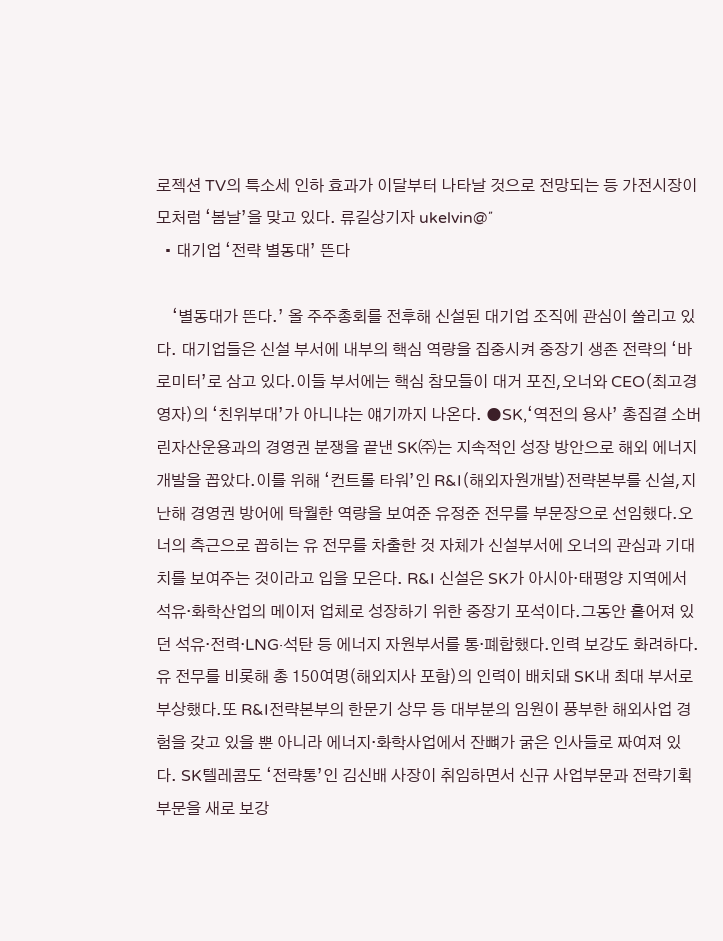로젝션 TV의 특소세 인하 효과가 이달부터 나타날 것으로 전망되는 등 가전시장이 모처럼 ‘봄날’을 맞고 있다. 류길상기자 ukelvin@˝
  • 대기업 ‘전략 별동대’ 뜬다

    ‘별동대가 뜬다.’ 올 주주총회를 전후해 신설된 대기업 조직에 관심이 쏠리고 있다. 대기업들은 신설 부서에 내부의 핵심 역량을 집중시켜 중장기 생존 전략의 ‘바로미터’로 삼고 있다.이들 부서에는 핵심 참모들이 대거 포진,오너와 CEO(최고경영자)의 ‘친위부대’가 아니냐는 얘기까지 나온다. ●SK,‘역전의 용사’ 총집결 소버린자산운용과의 경영권 분쟁을 끝낸 SK㈜는 지속적인 성장 방안으로 해외 에너지개발을 꼽았다.이를 위해 ‘컨트롤 타워’인 R&I(해외자원개발)전략본부를 신설,지난해 경영권 방어에 탁월한 역량을 보여준 유정준 전무를 부문장으로 선임했다.오너의 측근으로 꼽히는 유 전무를 차출한 것 자체가 신설부서에 오너의 관심과 기대치를 보여주는 것이라고 입을 모은다. R&I 신설은 SK가 아시아·태평양 지역에서 석유·화학산업의 메이저 업체로 성장하기 위한 중장기 포석이다.그동안 흩어져 있던 석유·전력·LNG·석탄 등 에너지 자원부서를 통·폐합했다.인력 보강도 화려하다.유 전무를 비롯해 총 150여명(해외지사 포함)의 인력이 배치돼 SK내 최대 부서로 부상했다.또 R&I전략본부의 한문기 상무 등 대부분의 임원이 풍부한 해외사업 경험을 갖고 있을 뿐 아니라 에너지·화학사업에서 잔뼈가 굵은 인사들로 짜여져 있다. SK텔레콤도 ‘전략통’인 김신배 사장이 취임하면서 신규 사업부문과 전략기획부문을 새로 보강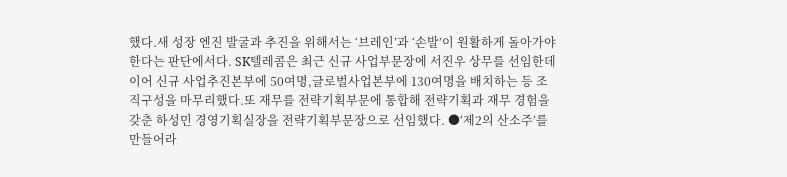했다.새 성장 엔진 발굴과 추진을 위해서는 ‘브레인’과 ‘손발’이 원활하게 돌아가야 한다는 판단에서다. SK텔레콤은 최근 신규 사업부문장에 서진우 상무를 선임한데 이어 신규 사업추진본부에 50여명,글로벌사업본부에 130여명을 배치하는 등 조직구성을 마무리했다.또 재무를 전략기획부문에 통합해 전략기획과 재무 경험을 갖춘 하성민 경영기획실장을 전략기획부문장으로 선임했다. ●‘제2의 산소주’를 만들어라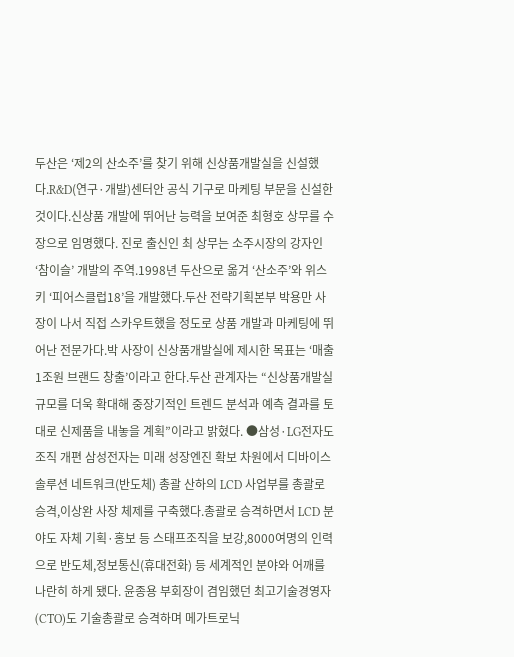두산은 ‘제2의 산소주’를 찾기 위해 신상품개발실을 신설했다.R&D(연구·개발)센터안 공식 기구로 마케팅 부문을 신설한 것이다.신상품 개발에 뛰어난 능력을 보여준 최형호 상무를 수장으로 임명했다. 진로 출신인 최 상무는 소주시장의 강자인 ‘참이슬’ 개발의 주역.1998년 두산으로 옮겨 ‘산소주’와 위스키 ‘피어스클럽18’을 개발했다.두산 전략기획본부 박용만 사장이 나서 직접 스카우트했을 정도로 상품 개발과 마케팅에 뛰어난 전문가다.박 사장이 신상품개발실에 제시한 목표는 ‘매출 1조원 브랜드 창출’이라고 한다.두산 관계자는 “신상품개발실 규모를 더욱 확대해 중장기적인 트렌드 분석과 예측 결과를 토대로 신제품을 내놓을 계획”이라고 밝혔다. ●삼성·LG전자도 조직 개편 삼성전자는 미래 성장엔진 확보 차원에서 디바이스 솔루션 네트워크(반도체) 총괄 산하의 LCD 사업부를 총괄로 승격,이상완 사장 체제를 구축했다.총괄로 승격하면서 LCD 분야도 자체 기획·홍보 등 스태프조직을 보강,8000여명의 인력으로 반도체,정보통신(휴대전화) 등 세계적인 분야와 어깨를 나란히 하게 됐다. 윤종용 부회장이 겸임했던 최고기술경영자(CTO)도 기술총괄로 승격하며 메가트로닉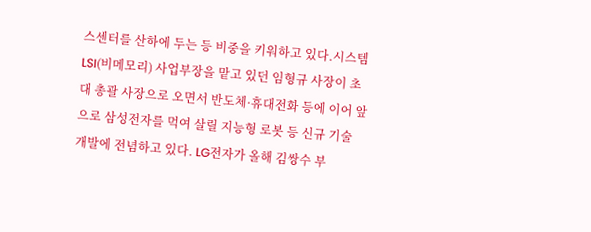스센터를 산하에 두는 등 비중을 키워하고 있다.시스템LSI(비메모리) 사업부장을 맡고 있던 임형규 사장이 초대 총괄 사장으로 오면서 반도체·휴대전화 등에 이어 앞으로 삼성전자를 먹여 살릴 지능형 로봇 등 신규 기술 개발에 전념하고 있다. LG전자가 올해 김쌍수 부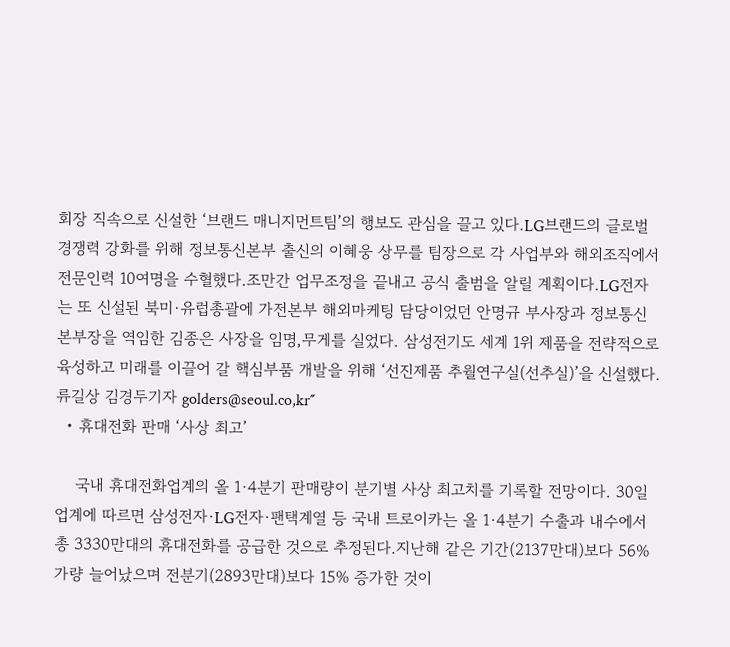회장 직속으로 신설한 ‘브랜드 매니지먼트팀’의 행보도 관심을 끌고 있다.LG브랜드의 글로벌 경쟁력 강화를 위해 정보통신본부 출신의 이혜웅 상무를 팀장으로 각 사업부와 해외조직에서 전문인력 10여명을 수혈했다.조만간 업무조정을 끝내고 공식 출범을 알릴 계획이다.LG전자는 또 신설된 북미·유럽총괄에 가전본부 해외마케팅 담당이었던 안명규 부사장과 정보통신본부장을 역임한 김종은 사장을 임명,무게를 실었다. 삼성전기도 세계 1위 제품을 전략적으로 육성하고 미래를 이끌어 갈 핵심부품 개발을 위해 ‘선진제품 추월연구실(선추실)’을 신설했다. 류길상 김경두기자 golders@seoul.co,kr˝
  • 휴대전화 판매 ‘사상 최고’

    국내 휴대전화업계의 올 1·4분기 판매량이 분기별 사상 최고치를 기록할 전망이다. 30일 업계에 따르면 삼성전자·LG전자·팬택계열 등 국내 트로이카는 올 1·4분기 수출과 내수에서 총 3330만대의 휴대전화를 공급한 것으로 추정된다.지난해 같은 기간(2137만대)보다 56%가량 늘어났으며 전분기(2893만대)보다 15% 증가한 것이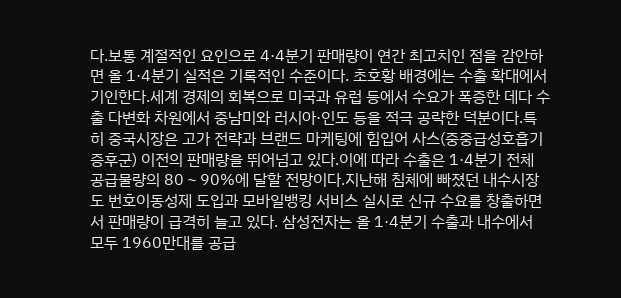다.보통 계절적인 요인으로 4·4분기 판매량이 연간 최고치인 점을 감안하면 올 1·4분기 실적은 기록적인 수준이다. 초호황 배경에는 수출 확대에서 기인한다.세계 경제의 회복으로 미국과 유럽 등에서 수요가 폭증한 데다 수출 다변화 차원에서 중남미와 러시아·인도 등을 적극 공략한 덕분이다.특히 중국시장은 고가 전략과 브랜드 마케팅에 힘입어 사스(중중급성호흡기증후군) 이전의 판매량을 뛰어넘고 있다.이에 따라 수출은 1·4분기 전체 공급물량의 80∼90%에 달할 전망이다.지난해 침체에 빠졌던 내수시장도 번호이동성제 도입과 모바일뱅킹 서비스 실시로 신규 수요를 창출하면서 판매량이 급격히 늘고 있다. 삼성전자는 올 1·4분기 수출과 내수에서 모두 1960만대를 공급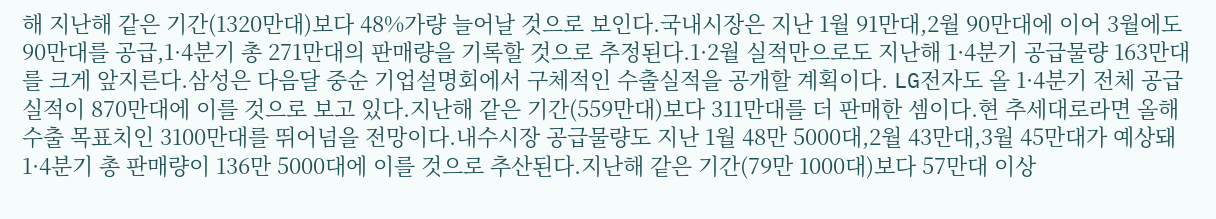해 지난해 같은 기간(1320만대)보다 48%가량 늘어날 것으로 보인다.국내시장은 지난 1월 91만대,2월 90만대에 이어 3월에도 90만대를 공급,1·4분기 총 271만대의 판매량을 기록할 것으로 추정된다.1·2월 실적만으로도 지난해 1·4분기 공급물량 163만대를 크게 앞지른다.삼성은 다음달 중순 기업설명회에서 구체적인 수출실적을 공개할 계획이다. LG전자도 올 1·4분기 전체 공급실적이 870만대에 이를 것으로 보고 있다.지난해 같은 기간(559만대)보다 311만대를 더 판매한 셈이다.현 추세대로라면 올해 수출 목표치인 3100만대를 뛰어넘을 전망이다.내수시장 공급물량도 지난 1월 48만 5000대,2월 43만대,3월 45만대가 예상돼 1·4분기 총 판매량이 136만 5000대에 이를 것으로 추산된다.지난해 같은 기간(79만 1000대)보다 57만대 이상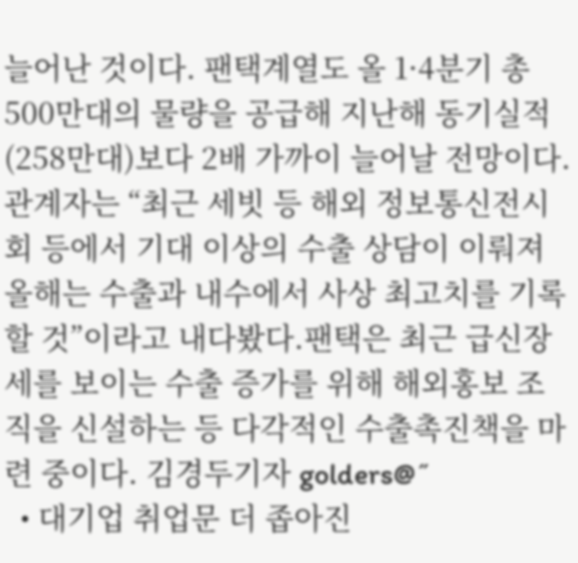늘어난 것이다. 팬택계열도 올 1·4분기 총 500만대의 물량을 공급해 지난해 동기실적(258만대)보다 2배 가까이 늘어날 전망이다.관계자는 “최근 세빗 등 해외 정보통신전시회 등에서 기대 이상의 수출 상담이 이뤄져 올해는 수출과 내수에서 사상 최고치를 기록할 것”이라고 내다봤다.팬택은 최근 급신장세를 보이는 수출 증가를 위해 해외홍보 조직을 신설하는 등 다각적인 수출촉진책을 마련 중이다. 김경두기자 golders@˝
  • 대기업 취업문 더 좁아진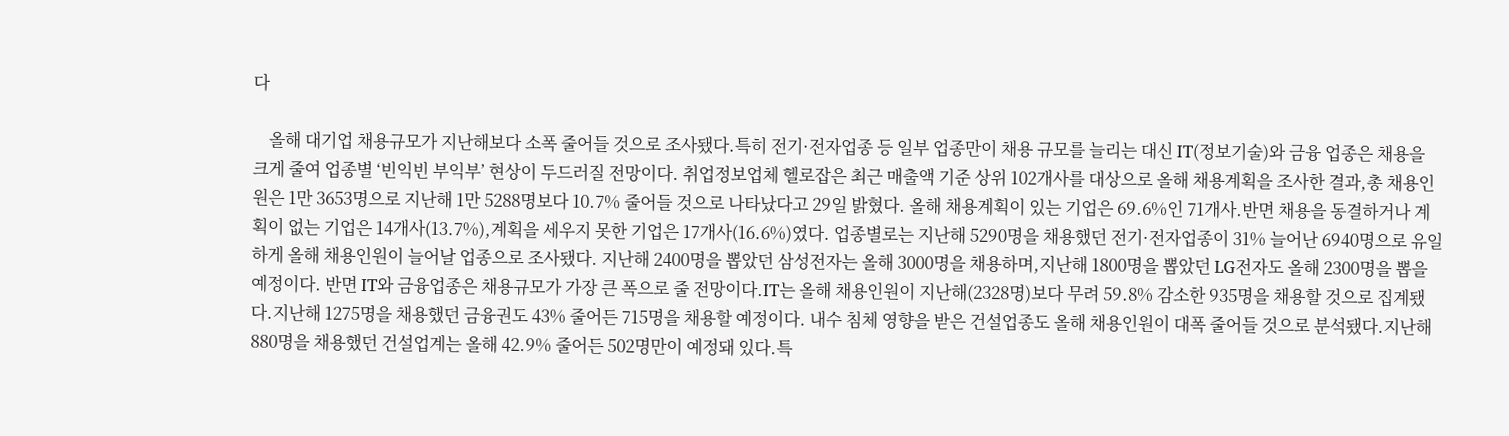다

    올해 대기업 채용규모가 지난해보다 소폭 줄어들 것으로 조사됐다.특히 전기·전자업종 등 일부 업종만이 채용 규모를 늘리는 대신 IT(정보기술)와 금융 업종은 채용을 크게 줄여 업종별 ‘빈익빈 부익부’ 현상이 두드러질 전망이다. 취업정보업체 헬로잡은 최근 매출액 기준 상위 102개사를 대상으로 올해 채용계획을 조사한 결과,총 채용인원은 1만 3653명으로 지난해 1만 5288명보다 10.7% 줄어들 것으로 나타났다고 29일 밝혔다. 올해 채용계획이 있는 기업은 69.6%인 71개사.반면 채용을 동결하거나 계획이 없는 기업은 14개사(13.7%),계획을 세우지 못한 기업은 17개사(16.6%)였다. 업종별로는 지난해 5290명을 채용했던 전기·전자업종이 31% 늘어난 6940명으로 유일하게 올해 채용인원이 늘어날 업종으로 조사됐다. 지난해 2400명을 뽑았던 삼성전자는 올해 3000명을 채용하며,지난해 1800명을 뽑았던 LG전자도 올해 2300명을 뽑을 예정이다. 반면 IT와 금융업종은 채용규모가 가장 큰 폭으로 줄 전망이다.IT는 올해 채용인원이 지난해(2328명)보다 무려 59.8% 감소한 935명을 채용할 것으로 집계됐다.지난해 1275명을 채용했던 금융권도 43% 줄어든 715명을 채용할 예정이다. 내수 침체 영향을 받은 건설업종도 올해 채용인원이 대폭 줄어들 것으로 분석됐다.지난해 880명을 채용했던 건설업계는 올해 42.9% 줄어든 502명만이 예정돼 있다.특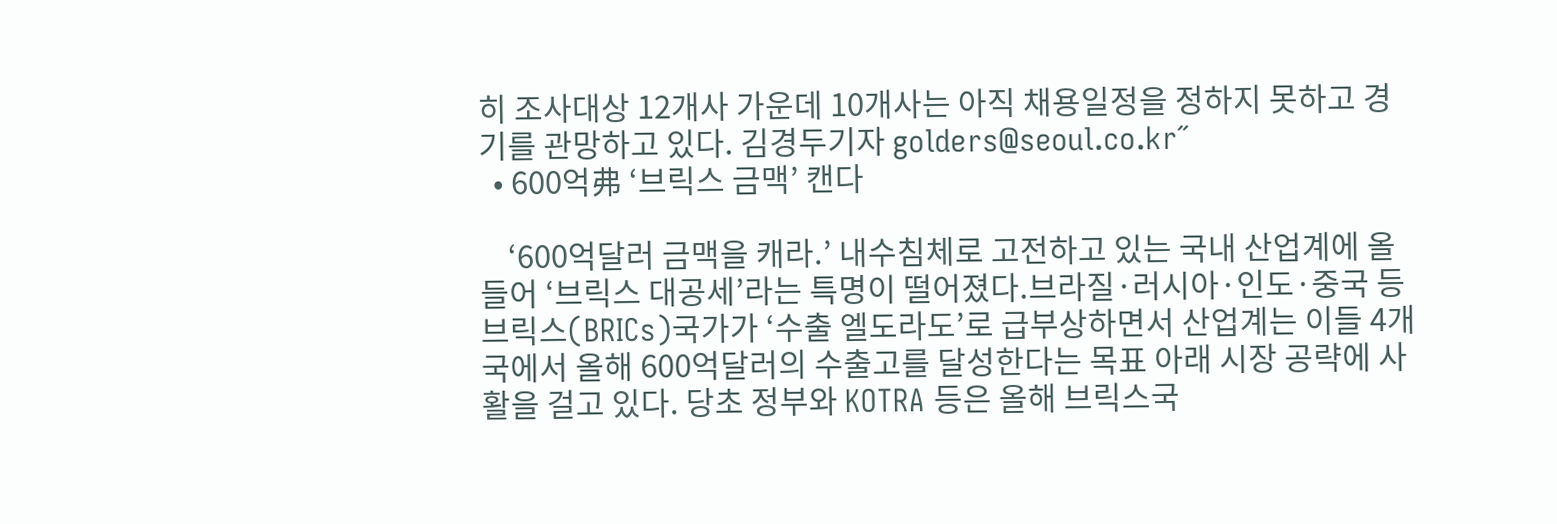히 조사대상 12개사 가운데 10개사는 아직 채용일정을 정하지 못하고 경기를 관망하고 있다. 김경두기자 golders@seoul.co.kr˝
  • 600억弗 ‘브릭스 금맥’ 캔다

    ‘600억달러 금맥을 캐라.’ 내수침체로 고전하고 있는 국내 산업계에 올들어 ‘브릭스 대공세’라는 특명이 떨어졌다.브라질·러시아·인도·중국 등 브릭스(BRICs)국가가 ‘수출 엘도라도’로 급부상하면서 산업계는 이들 4개국에서 올해 600억달러의 수출고를 달성한다는 목표 아래 시장 공략에 사활을 걸고 있다. 당초 정부와 KOTRA 등은 올해 브릭스국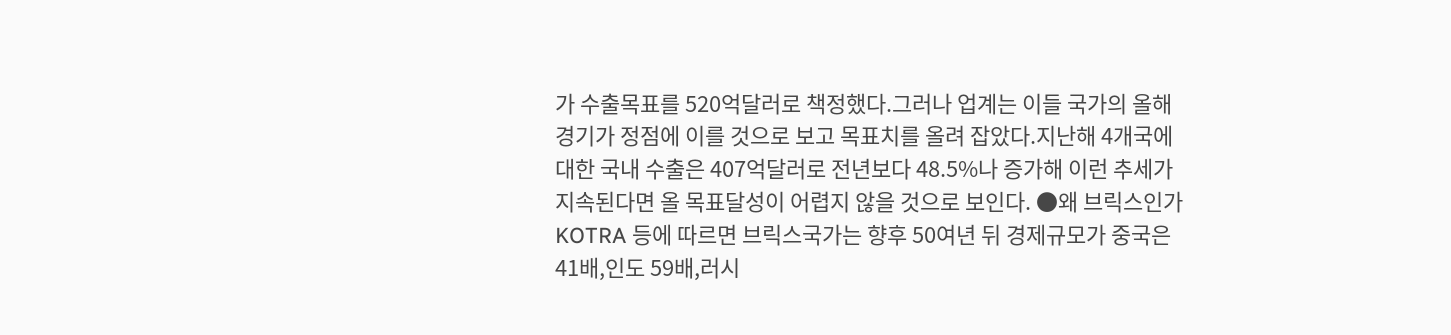가 수출목표를 520억달러로 책정했다.그러나 업계는 이들 국가의 올해 경기가 정점에 이를 것으로 보고 목표치를 올려 잡았다.지난해 4개국에 대한 국내 수출은 407억달러로 전년보다 48.5%나 증가해 이런 추세가 지속된다면 올 목표달성이 어렵지 않을 것으로 보인다. ●왜 브릭스인가 KOTRA 등에 따르면 브릭스국가는 향후 50여년 뒤 경제규모가 중국은 41배,인도 59배,러시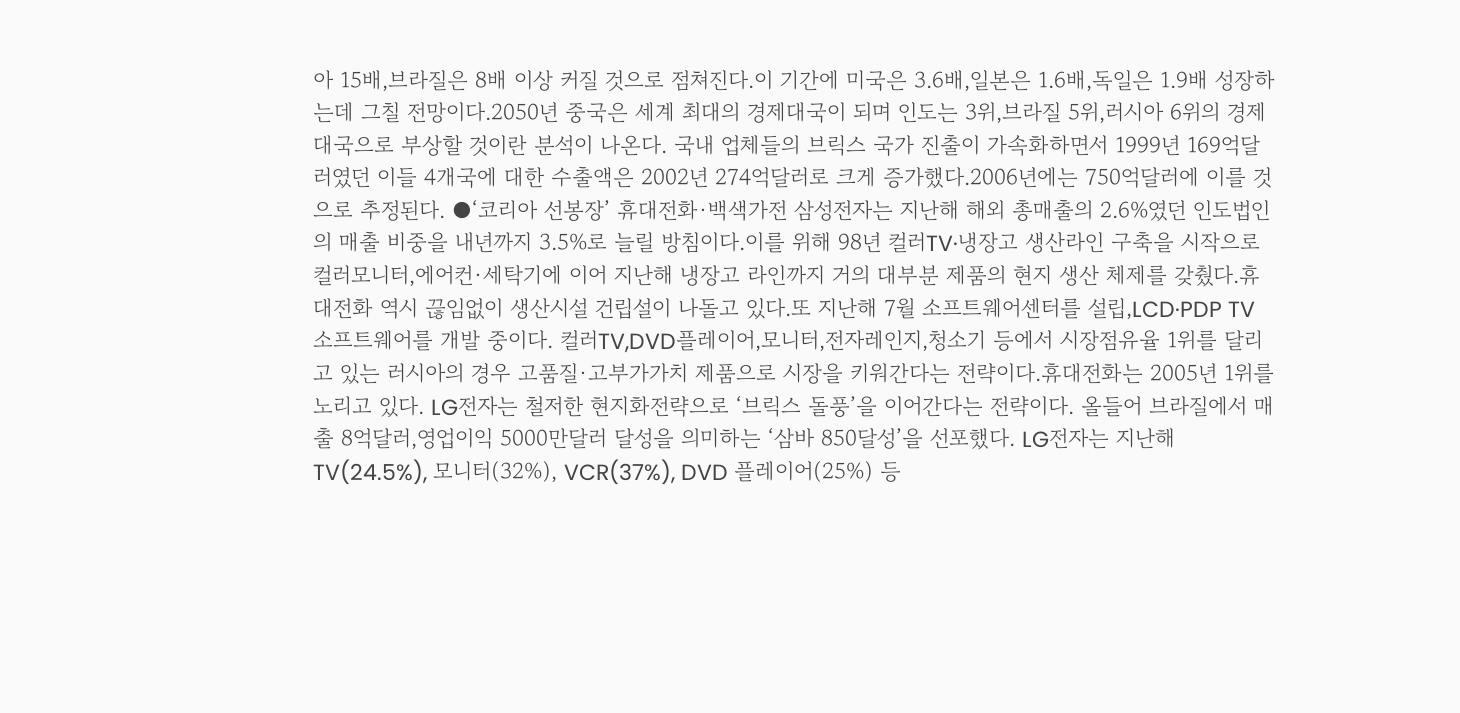아 15배,브라질은 8배 이상 커질 것으로 점쳐진다.이 기간에 미국은 3.6배,일본은 1.6배,독일은 1.9배 성장하는데 그칠 전망이다.2050년 중국은 세계 최대의 경제대국이 되며 인도는 3위,브라질 5위,러시아 6위의 경제대국으로 부상할 것이란 분석이 나온다. 국내 업체들의 브릭스 국가 진출이 가속화하면서 1999년 169억달러였던 이들 4개국에 대한 수출액은 2002년 274억달러로 크게 증가했다.2006년에는 750억달러에 이를 것으로 추정된다. ●‘코리아 선봉장’ 휴대전화·백색가전 삼성전자는 지난해 해외 총매출의 2.6%였던 인도법인의 매출 비중을 내년까지 3.5%로 늘릴 방침이다.이를 위해 98년 컬러TV·냉장고 생산라인 구축을 시작으로 컬러모니터,에어컨·세탁기에 이어 지난해 냉장고 라인까지 거의 대부분 제품의 현지 생산 체제를 갖췄다.휴대전화 역시 끊임없이 생산시설 건립설이 나돌고 있다.또 지난해 7월 소프트웨어센터를 설립,LCD·PDP TV 소프트웨어를 개발 중이다. 컬러TV,DVD플레이어,모니터,전자레인지,청소기 등에서 시장점유율 1위를 달리고 있는 러시아의 경우 고품질·고부가가치 제품으로 시장을 키워간다는 전략이다.휴대전화는 2005년 1위를 노리고 있다. LG전자는 철저한 현지화전략으로 ‘브릭스 돌풍’을 이어간다는 전략이다. 올들어 브라질에서 매출 8억달러,영업이익 5000만달러 달성을 의미하는 ‘삼바 850달성’을 선포했다. LG전자는 지난해 TV(24.5%), 모니터(32%), VCR(37%), DVD 플레이어(25%) 등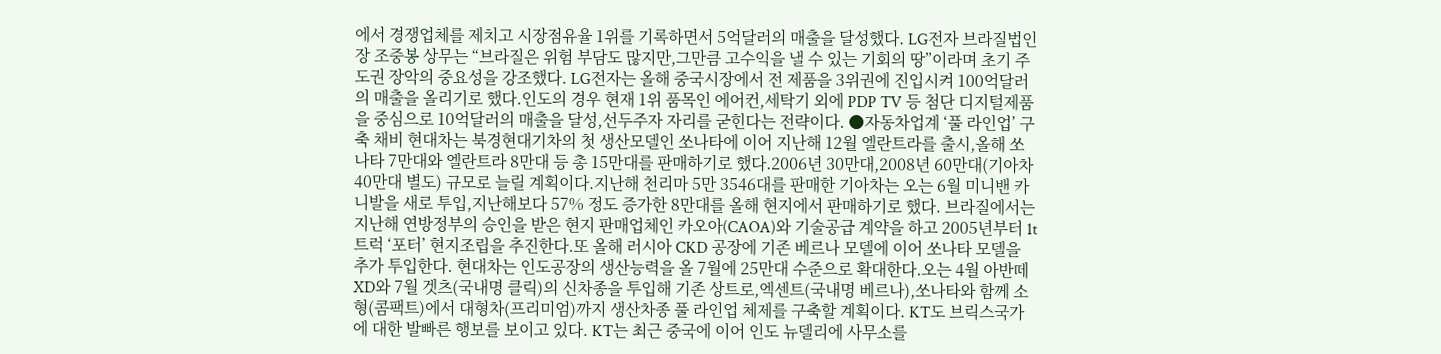에서 경쟁업체를 제치고 시장점유율 1위를 기록하면서 5억달러의 매출을 달성했다. LG전자 브라질법인장 조중봉 상무는 “브라질은 위험 부담도 많지만,그만큼 고수익을 낼 수 있는 기회의 땅”이라며 초기 주도권 장악의 중요성을 강조했다. LG전자는 올해 중국시장에서 전 제품을 3위권에 진입시켜 100억달러의 매출을 올리기로 했다.인도의 경우 현재 1위 품목인 에어컨,세탁기 외에 PDP TV 등 첨단 디지털제품을 중심으로 10억달러의 매출을 달성,선두주자 자리를 굳힌다는 전략이다. ●자동차업계 ‘풀 라인업’ 구축 채비 현대차는 북경현대기차의 첫 생산모델인 쏘나타에 이어 지난해 12월 엘란트라를 출시,올해 쏘나타 7만대와 엘란트라 8만대 등 총 15만대를 판매하기로 했다.2006년 30만대,2008년 60만대(기아차 40만대 별도) 규모로 늘릴 계획이다.지난해 천리마 5만 3546대를 판매한 기아차는 오는 6월 미니밴 카니발을 새로 투입,지난해보다 57% 정도 증가한 8만대를 올해 현지에서 판매하기로 했다. 브라질에서는 지난해 연방정부의 승인을 받은 현지 판매업체인 카오아(CAOA)와 기술공급 계약을 하고 2005년부터 1t트럭 ‘포터’ 현지조립을 추진한다.또 올해 러시아 CKD 공장에 기존 베르나 모델에 이어 쏘나타 모델을 추가 투입한다. 현대차는 인도공장의 생산능력을 올 7월에 25만대 수준으로 확대한다.오는 4월 아반떼XD와 7월 겟츠(국내명 클릭)의 신차종을 투입해 기존 상트로,엑센트(국내명 베르나),쏘나타와 함께 소형(콤팩트)에서 대형차(프리미엄)까지 생산차종 풀 라인업 체제를 구축할 계획이다. KT도 브릭스국가에 대한 발빠른 행보를 보이고 있다. KT는 최근 중국에 이어 인도 뉴델리에 사무소를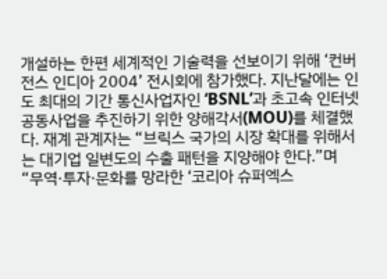개설하는 한편 세계적인 기술력을 선보이기 위해 ‘컨버전스 인디아 2004’ 전시회에 참가했다. 지난달에는 인도 최대의 기간 통신사업자인 ‘BSNL’과 초고속 인터넷 공동사업을 추진하기 위한 양해각서(MOU)를 체결했다. 재계 관계자는 “브릭스 국가의 시장 확대를 위해서는 대기업 일변도의 수출 패턴을 지양해야 한다.”며 “무역·투자·문화를 망라한 ‘코리아 슈퍼엑스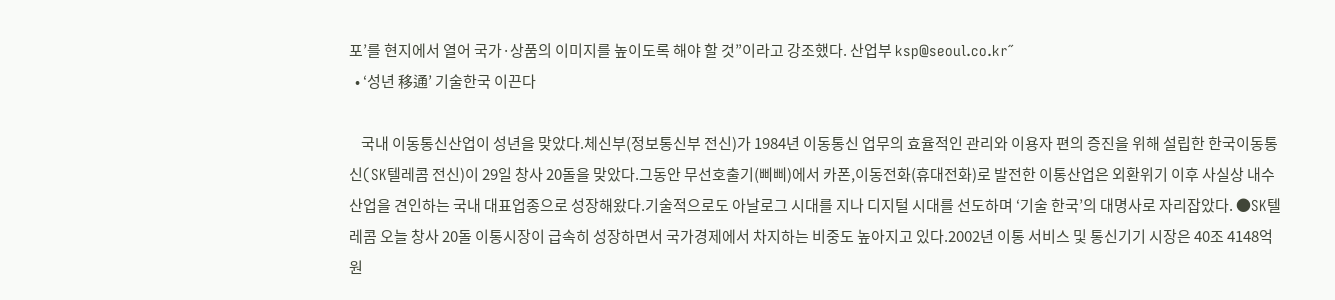포’를 현지에서 열어 국가·상품의 이미지를 높이도록 해야 할 것”이라고 강조했다. 산업부 ksp@seoul.co.kr˝
  • ‘성년 移通’ 기술한국 이끈다

    국내 이동통신산업이 성년을 맞았다.체신부(정보통신부 전신)가 1984년 이동통신 업무의 효율적인 관리와 이용자 편의 증진을 위해 설립한 한국이동통신(SK텔레콤 전신)이 29일 창사 20돌을 맞았다.그동안 무선호출기(삐삐)에서 카폰,이동전화(휴대전화)로 발전한 이통산업은 외환위기 이후 사실상 내수산업을 견인하는 국내 대표업종으로 성장해왔다.기술적으로도 아날로그 시대를 지나 디지털 시대를 선도하며 ‘기술 한국’의 대명사로 자리잡았다. ●SK텔레콤 오늘 창사 20돌 이통시장이 급속히 성장하면서 국가경제에서 차지하는 비중도 높아지고 있다.2002년 이통 서비스 및 통신기기 시장은 40조 4148억원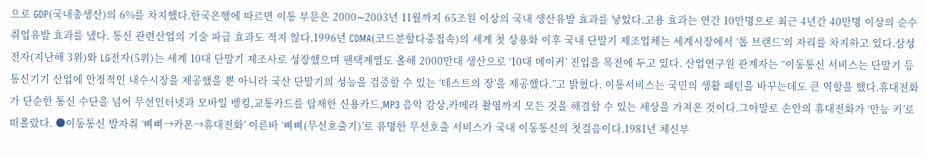으로 GDP(국내총생산)의 6%를 차지했다.한국은행에 따르면 이통 부문은 2000∼2003년 11월까지 65조원 이상의 국내 생산유발 효과를 낳았다.고용 효과는 연간 10만명으로 최근 4년간 40만명 이상의 순수 취업유발 효과를 냈다. 통신 관련산업의 기술 파급 효과도 적지 않다.1996년 CDMA(코드분할다중접속)의 세계 첫 상용화 이후 국내 단말기 제조업체는 세계시장에서 ‘톱 브랜드’의 자리를 차지하고 있다.삼성전자(지난해 3위)와 LG전자(5위)는 세계 10대 단말기 제조사로 성장했으며 팬택계열도 올해 2000만대 생산으로 ‘10대 메이커’ 진입을 목전에 두고 있다. 산업연구원 관계자는 “이동통신 서비스는 단말기 등 통신기기 산업에 안정적인 내수시장을 제공했을 뿐 아니라 국산 단말기의 성능을 검증할 수 있는 ‘테스트의 장’을 제공했다.”고 밝혔다. 이통서비스는 국민의 생활 패턴을 바꾸는데도 큰 역할을 했다.휴대전화가 단순한 통신 수단을 넘어 무선인터넷과 모바일 뱅킹,교통카드를 탑재한 신용카드,MP3 음악 감상,카메라 촬영까지 모든 것을 해결할 수 있는 세상을 가져온 것이다.그야말로 손안의 휴대전화가 ‘만능 키’로 떠올랐다. ●이동통신 발자취 ‘삐삐→카폰→휴대전화’ 이른바 ‘삐삐(무선호출기)’로 유명한 무선호출 서비스가 국내 이동통신의 첫걸음이다.1981년 체신부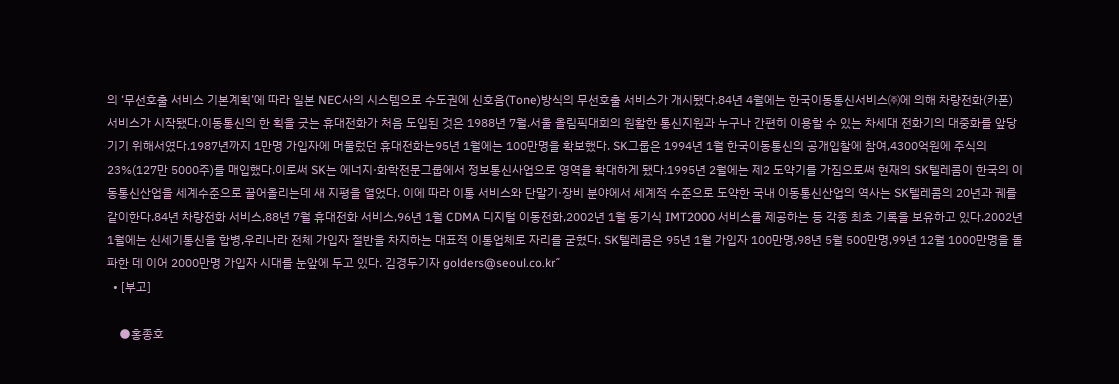의 ‘무선호출 서비스 기본계획’에 따라 일본 NEC사의 시스템으로 수도권에 신호음(Tone)방식의 무선호출 서비스가 개시됐다.84년 4월에는 한국이동통신서비스㈜에 의해 차량전화(카폰) 서비스가 시작됐다.이동통신의 한 획을 긋는 휴대전화가 처음 도입된 것은 1988년 7월.서울 올림픽대회의 원활한 통신지원과 누구나 간편히 이용할 수 있는 차세대 전화기의 대중화를 앞당기기 위해서였다.1987년까지 1만명 가입자에 머물렀던 휴대전화는95년 1월에는 100만명을 확보했다. SK그룹은 1994년 1월 한국이동통신의 공개입찰에 참여,4300억원에 주식의 23%(127만 5000주)를 매입했다.이로써 SK는 에너지·화학전문그룹에서 정보통신사업으로 영역을 확대하게 됐다.1995년 2월에는 제2 도약기를 가짐으로써 현재의 SK텔레콤이 한국의 이동통신산업을 세계수준으로 끌어올리는데 새 지평을 열었다. 이에 따라 이통 서비스와 단말기·장비 분야에서 세계적 수준으로 도약한 국내 이동통신산업의 역사는 SK텔레콤의 20년과 궤를 같이한다.84년 차량전화 서비스,88년 7월 휴대전화 서비스,96년 1월 CDMA 디지털 이동전화,2002년 1월 동기식 IMT2000 서비스를 제공하는 등 각종 최초 기록을 보유하고 있다.2002년 1월에는 신세기통신을 합병,우리나라 전체 가입자 절반을 차지하는 대표적 이통업체로 자리를 굳혔다. SK텔레콤은 95년 1월 가입자 100만명,98년 5월 500만명,99년 12월 1000만명을 돌파한 데 이어 2000만명 가입자 시대를 눈앞에 두고 있다. 김경두기자 golders@seoul.co.kr˝
  • [부고]

    ●홍종호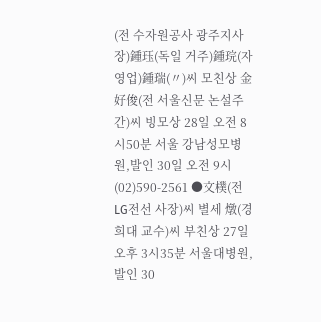(전 수자원공사 광주지사장)鍾珏(독일 거주)鍾琓(자영업)鍾瑞(〃)씨 모친상 金好俊(전 서울신문 논설주간)씨 빙모상 28일 오전 8시50분 서울 강남성모병원,발인 30일 오전 9시 (02)590-2561 ●文樸(전 LG전선 사장)씨 별세 燉(경희대 교수)씨 부친상 27일 오후 3시35분 서울대병원,발인 30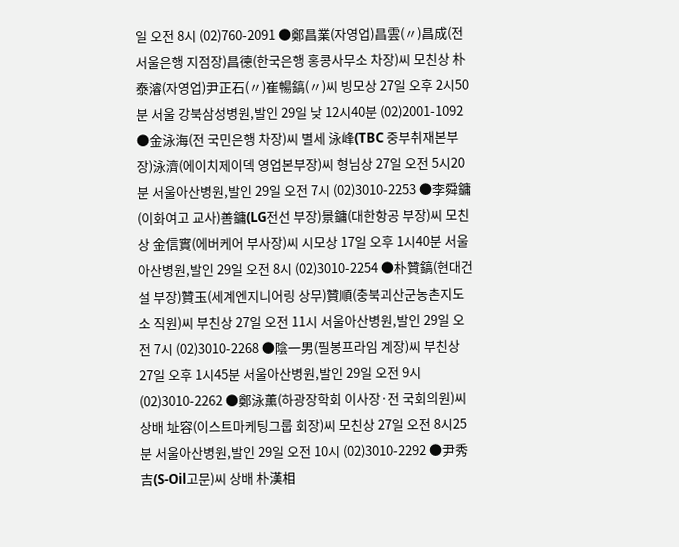일 오전 8시 (02)760-2091 ●鄭昌業(자영업)昌雲(〃)昌成(전 서울은행 지점장)昌德(한국은행 홍콩사무소 차장)씨 모친상 朴泰濬(자영업)尹正石(〃)崔暢鎬(〃)씨 빙모상 27일 오후 2시50분 서울 강북삼성병원,발인 29일 낮 12시40분 (02)2001-1092 ●金泳海(전 국민은행 차장)씨 별세 泳峰(TBC 중부취재본부장)泳濟(에이치제이덱 영업본부장)씨 형님상 27일 오전 5시20분 서울아산병원,발인 29일 오전 7시 (02)3010-2253 ●李舜鏞(이화여고 교사)善鏞(LG전선 부장)景鏞(대한항공 부장)씨 모친상 金信實(에버케어 부사장)씨 시모상 17일 오후 1시40분 서울아산병원,발인 29일 오전 8시 (02)3010-2254 ●朴贊鎬(현대건설 부장)贊玉(세계엔지니어링 상무)贊順(충북괴산군농촌지도소 직원)씨 부친상 27일 오전 11시 서울아산병원,발인 29일 오전 7시 (02)3010-2268 ●陰一男(필봉프라임 계장)씨 부친상 27일 오후 1시45분 서울아산병원,발인 29일 오전 9시 (02)3010-2262 ●鄭泳薰(하광장학회 이사장·전 국회의원)씨 상배 址容(이스트마케팅그룹 회장)씨 모친상 27일 오전 8시25분 서울아산병원,발인 29일 오전 10시 (02)3010-2292 ●尹秀吉(S-Oil고문)씨 상배 朴漢相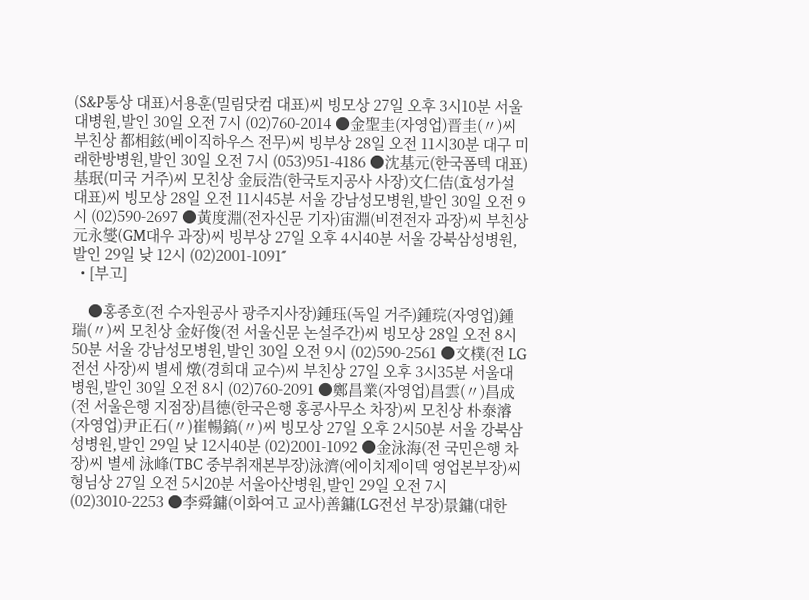(S&P통상 대표)서용훈(밀림닷컴 대표)씨 빙모상 27일 오후 3시10분 서울대병원,발인 30일 오전 7시 (02)760-2014 ●金聖圭(자영업)晋圭(〃)씨 부친상 都相鉉(베이직하우스 전무)씨 빙부상 28일 오전 11시30분 대구 미래한방병원,발인 30일 오전 7시 (053)951-4186 ●沈基元(한국폼텍 대표)基珉(미국 거주)씨 모친상 金辰浩(한국토지공사 사장)文仁佶(효성가설 대표)씨 빙모상 28일 오전 11시45분 서울 강남성모병원,발인 30일 오전 9시 (02)590-2697 ●黃度淵(전자신문 기자)宙淵(비젼전자 과장)씨 부친상 元永燮(GM대우 과장)씨 빙부상 27일 오후 4시40분 서울 강북삼성병원,발인 29일 낮 12시 (02)2001-1091˝
  • [부고]

    ●홍종호(전 수자원공사 광주지사장)鍾珏(독일 거주)鍾琓(자영업)鍾瑞(〃)씨 모친상 金好俊(전 서울신문 논설주간)씨 빙모상 28일 오전 8시50분 서울 강남성모병원,발인 30일 오전 9시 (02)590-2561 ●文樸(전 LG전선 사장)씨 별세 燉(경희대 교수)씨 부친상 27일 오후 3시35분 서울대병원,발인 30일 오전 8시 (02)760-2091 ●鄭昌業(자영업)昌雲(〃)昌成(전 서울은행 지점장)昌德(한국은행 홍콩사무소 차장)씨 모친상 朴泰濬(자영업)尹正石(〃)崔暢鎬(〃)씨 빙모상 27일 오후 2시50분 서울 강북삼성병원,발인 29일 낮 12시40분 (02)2001-1092 ●金泳海(전 국민은행 차장)씨 별세 泳峰(TBC 중부취재본부장)泳濟(에이치제이덱 영업본부장)씨 형님상 27일 오전 5시20분 서울아산병원,발인 29일 오전 7시 (02)3010-2253 ●李舜鏞(이화여고 교사)善鏞(LG전선 부장)景鏞(대한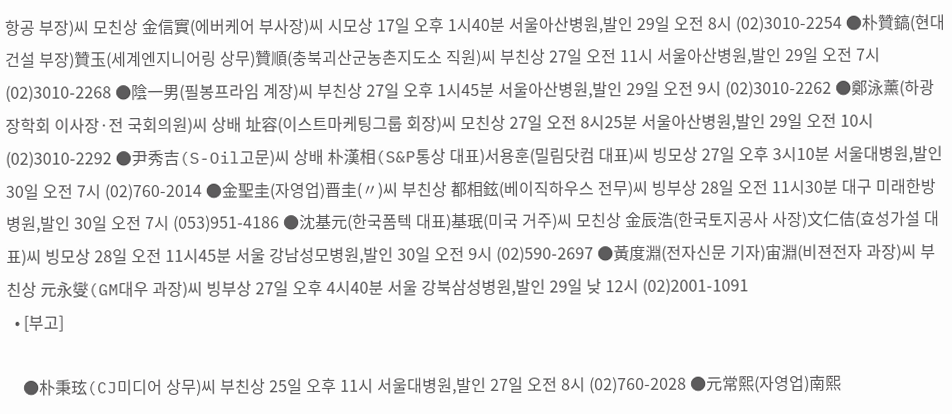항공 부장)씨 모친상 金信實(에버케어 부사장)씨 시모상 17일 오후 1시40분 서울아산병원,발인 29일 오전 8시 (02)3010-2254 ●朴贊鎬(현대건설 부장)贊玉(세계엔지니어링 상무)贊順(충북괴산군농촌지도소 직원)씨 부친상 27일 오전 11시 서울아산병원,발인 29일 오전 7시 (02)3010-2268 ●陰一男(필봉프라임 계장)씨 부친상 27일 오후 1시45분 서울아산병원,발인 29일 오전 9시 (02)3010-2262 ●鄭泳薰(하광장학회 이사장·전 국회의원)씨 상배 址容(이스트마케팅그룹 회장)씨 모친상 27일 오전 8시25분 서울아산병원,발인 29일 오전 10시 (02)3010-2292 ●尹秀吉(S-Oil고문)씨 상배 朴漢相(S&P통상 대표)서용훈(밀림닷컴 대표)씨 빙모상 27일 오후 3시10분 서울대병원,발인 30일 오전 7시 (02)760-2014 ●金聖圭(자영업)晋圭(〃)씨 부친상 都相鉉(베이직하우스 전무)씨 빙부상 28일 오전 11시30분 대구 미래한방병원,발인 30일 오전 7시 (053)951-4186 ●沈基元(한국폼텍 대표)基珉(미국 거주)씨 모친상 金辰浩(한국토지공사 사장)文仁佶(효성가설 대표)씨 빙모상 28일 오전 11시45분 서울 강남성모병원,발인 30일 오전 9시 (02)590-2697 ●黃度淵(전자신문 기자)宙淵(비젼전자 과장)씨 부친상 元永燮(GM대우 과장)씨 빙부상 27일 오후 4시40분 서울 강북삼성병원,발인 29일 낮 12시 (02)2001-1091
  • [부고]

    ●朴秉玹(CJ미디어 상무)씨 부친상 25일 오후 11시 서울대병원,발인 27일 오전 8시 (02)760-2028 ●元常熙(자영업)南熙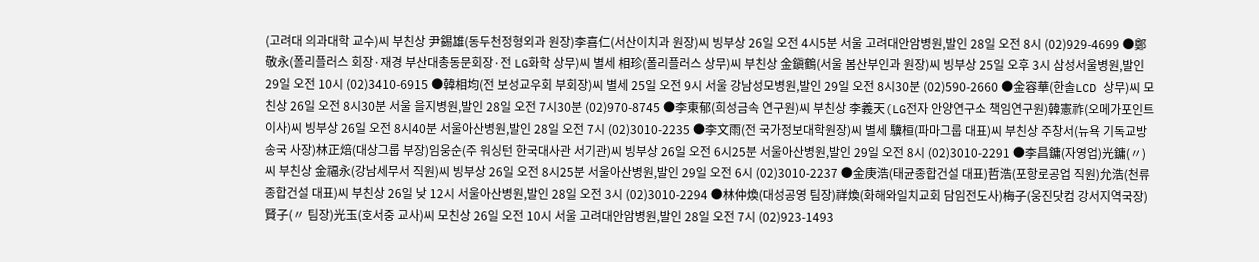(고려대 의과대학 교수)씨 부친상 尹錫雄(동두천정형외과 원장)李喜仁(서산이치과 원장)씨 빙부상 26일 오전 4시5분 서울 고려대안암병원,발인 28일 오전 8시 (02)929-4699 ●鄭敬永(폴리플러스 회장·재경 부산대총동문회장·전 LG화학 상무)씨 별세 相珍(폴리플러스 상무)씨 부친상 金鎭鶴(서울 봄산부인과 원장)씨 빙부상 25일 오후 3시 삼성서울병원,발인 29일 오전 10시 (02)3410-6915 ●韓相均(전 보성교우회 부회장)씨 별세 25일 오전 9시 서울 강남성모병원,발인 29일 오전 8시30분 (02)590-2660 ●金容華(한솔LCD 상무)씨 모친상 26일 오전 8시30분 서울 을지병원,발인 28일 오전 7시30분 (02)970-8745 ●李東郁(희성금속 연구원)씨 부친상 李義天(LG전자 안양연구소 책임연구원)韓憲祚(오메가포인트 이사)씨 빙부상 26일 오전 8시40분 서울아산병원,발인 28일 오전 7시 (02)3010-2235 ●李文雨(전 국가정보대학원장)씨 별세 驥桓(파마그룹 대표)씨 부친상 주창서(뉴욕 기독교방송국 사장)林正焙(대상그룹 부장)임웅순(주 워싱턴 한국대사관 서기관)씨 빙부상 26일 오전 6시25분 서울아산병원,발인 29일 오전 8시 (02)3010-2291 ●李昌鏞(자영업)光鏞(〃)씨 부친상 金福永(강남세무서 직원)씨 빙부상 26일 오전 8시25분 서울아산병원,발인 29일 오전 6시 (02)3010-2237 ●金庚浩(태균종합건설 대표)哲浩(포항로공업 직원)允浩(천류종합건설 대표)씨 부친상 26일 낮 12시 서울아산병원,발인 28일 오전 3시 (02)3010-2294 ●林仲煥(대성공영 팀장)祥煥(화해와일치교회 담임전도사)梅子(웅진닷컴 강서지역국장)賢子(〃 팀장)光玉(호서중 교사)씨 모친상 26일 오전 10시 서울 고려대안암병원,발인 28일 오전 7시 (02)923-1493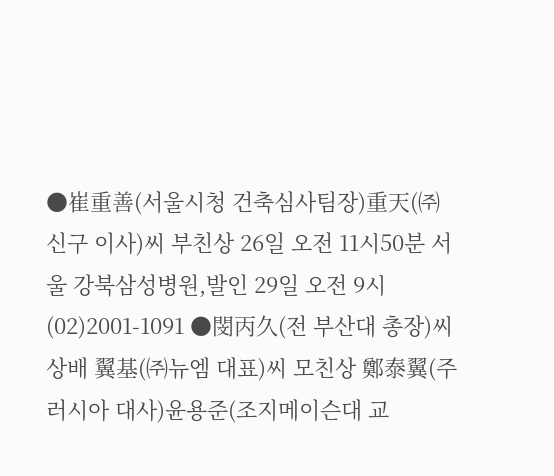●崔重善(서울시청 건축심사팀장)重天(㈜신구 이사)씨 부친상 26일 오전 11시50분 서울 강북삼성병원,발인 29일 오전 9시 (02)2001-1091 ●閔丙久(전 부산대 총장)씨 상배 翼基(㈜뉴엠 대표)씨 모친상 鄭泰翼(주러시아 대사)윤용준(조지메이슨대 교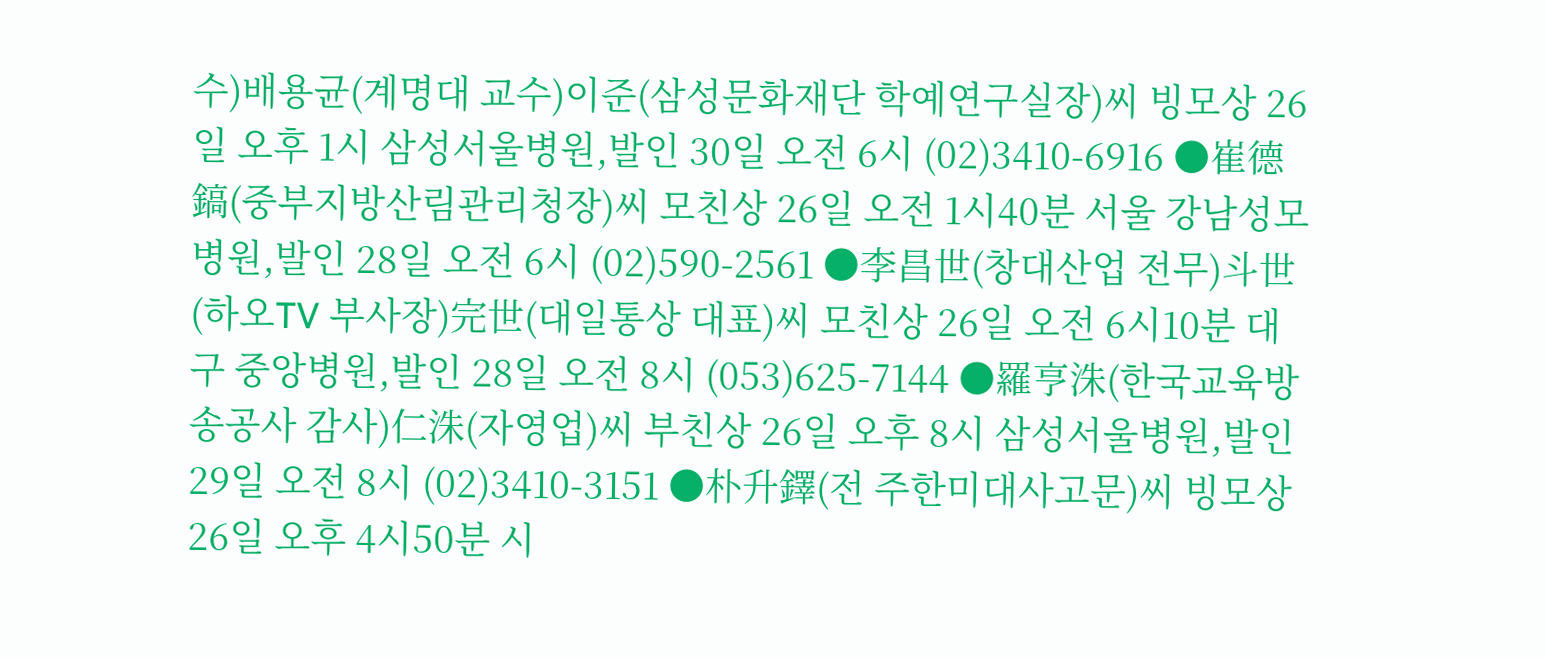수)배용균(계명대 교수)이준(삼성문화재단 학예연구실장)씨 빙모상 26일 오후 1시 삼성서울병원,발인 30일 오전 6시 (02)3410-6916 ●崔德鎬(중부지방산림관리청장)씨 모친상 26일 오전 1시40분 서울 강남성모병원,발인 28일 오전 6시 (02)590-2561 ●李昌世(창대산업 전무)斗世(하오TV 부사장)完世(대일통상 대표)씨 모친상 26일 오전 6시10분 대구 중앙병원,발인 28일 오전 8시 (053)625-7144 ●羅亨洙(한국교육방송공사 감사)仁洙(자영업)씨 부친상 26일 오후 8시 삼성서울병원,발인 29일 오전 8시 (02)3410-3151 ●朴升鐸(전 주한미대사고문)씨 빙모상 26일 오후 4시50분 시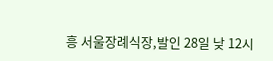흥 서울장례식장,발인 28일 낮 12시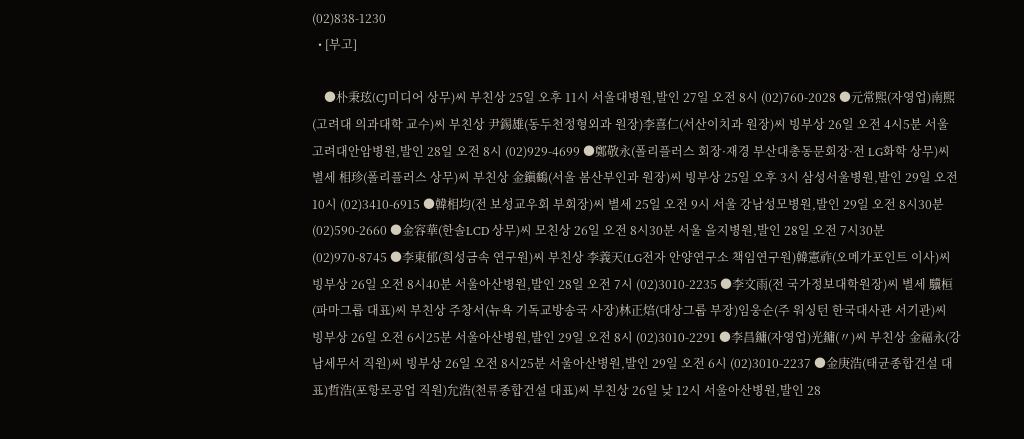(02)838-1230
  • [부고]

    ●朴秉玹(CJ미디어 상무)씨 부친상 25일 오후 11시 서울대병원,발인 27일 오전 8시 (02)760-2028 ●元常熙(자영업)南熙(고려대 의과대학 교수)씨 부친상 尹錫雄(동두천정형외과 원장)李喜仁(서산이치과 원장)씨 빙부상 26일 오전 4시5분 서울 고려대안암병원,발인 28일 오전 8시 (02)929-4699 ●鄭敬永(폴리플러스 회장·재경 부산대총동문회장·전 LG화학 상무)씨 별세 相珍(폴리플러스 상무)씨 부친상 金鎭鶴(서울 봄산부인과 원장)씨 빙부상 25일 오후 3시 삼성서울병원,발인 29일 오전 10시 (02)3410-6915 ●韓相均(전 보성교우회 부회장)씨 별세 25일 오전 9시 서울 강남성모병원,발인 29일 오전 8시30분 (02)590-2660 ●金容華(한솔LCD 상무)씨 모친상 26일 오전 8시30분 서울 을지병원,발인 28일 오전 7시30분 (02)970-8745 ●李東郁(희성금속 연구원)씨 부친상 李義天(LG전자 안양연구소 책임연구원)韓憲祚(오메가포인트 이사)씨 빙부상 26일 오전 8시40분 서울아산병원,발인 28일 오전 7시 (02)3010-2235 ●李文雨(전 국가정보대학원장)씨 별세 驥桓(파마그룹 대표)씨 부친상 주창서(뉴욕 기독교방송국 사장)林正焙(대상그룹 부장)임웅순(주 워싱턴 한국대사관 서기관)씨 빙부상 26일 오전 6시25분 서울아산병원,발인 29일 오전 8시 (02)3010-2291 ●李昌鏞(자영업)光鏞(〃)씨 부친상 金福永(강남세무서 직원)씨 빙부상 26일 오전 8시25분 서울아산병원,발인 29일 오전 6시 (02)3010-2237 ●金庚浩(태균종합건설 대표)哲浩(포항로공업 직원)允浩(천류종합건설 대표)씨 부친상 26일 낮 12시 서울아산병원,발인 28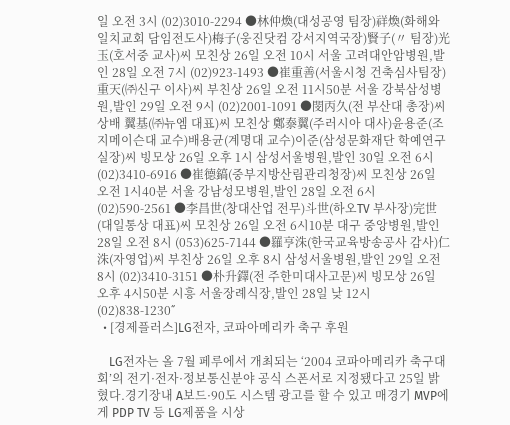일 오전 3시 (02)3010-2294 ●林仲煥(대성공영 팀장)祥煥(화해와일치교회 담임전도사)梅子(웅진닷컴 강서지역국장)賢子(〃 팀장)光玉(호서중 교사)씨 모친상 26일 오전 10시 서울 고려대안암병원,발인 28일 오전 7시 (02)923-1493 ●崔重善(서울시청 건축심사팀장)重天(㈜신구 이사)씨 부친상 26일 오전 11시50분 서울 강북삼성병원,발인 29일 오전 9시 (02)2001-1091 ●閔丙久(전 부산대 총장)씨 상배 翼基(㈜뉴엠 대표)씨 모친상 鄭泰翼(주러시아 대사)윤용준(조지메이슨대 교수)배용균(계명대 교수)이준(삼성문화재단 학예연구실장)씨 빙모상 26일 오후 1시 삼성서울병원,발인 30일 오전 6시 (02)3410-6916 ●崔德鎬(중부지방산림관리청장)씨 모친상 26일 오전 1시40분 서울 강남성모병원,발인 28일 오전 6시 (02)590-2561 ●李昌世(창대산업 전무)斗世(하오TV 부사장)完世(대일통상 대표)씨 모친상 26일 오전 6시10분 대구 중앙병원,발인 28일 오전 8시 (053)625-7144 ●羅亨洙(한국교육방송공사 감사)仁洙(자영업)씨 부친상 26일 오후 8시 삼성서울병원,발인 29일 오전 8시 (02)3410-3151 ●朴升鐸(전 주한미대사고문)씨 빙모상 26일 오후 4시50분 시흥 서울장례식장,발인 28일 낮 12시 (02)838-1230˝
  • [경제플러스]LG전자, 코파아메리카 축구 후원

    LG전자는 올 7월 페루에서 개최되는 ‘2004 코파아메리카 축구대회’의 전기·전자·정보통신분야 공식 스폰서로 지정됐다고 25일 밝혔다.경기장내 A보드·90도 시스템 광고를 할 수 있고 매경기 MVP에게 PDP TV 등 LG제품을 시상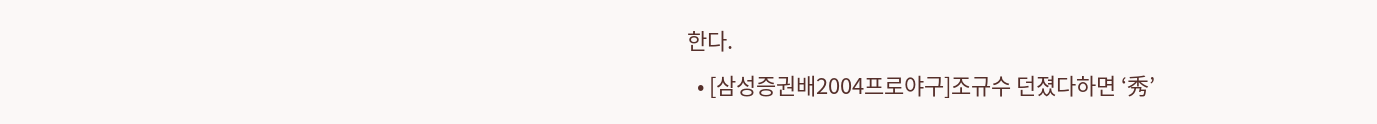한다.
  • [삼성증권배2004프로야구]조규수 던졌다하면 ‘秀’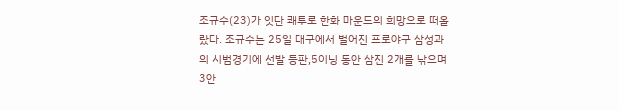조규수(23)가 잇단 쾌투로 한화 마운드의 희망으로 떠올랐다. 조규수는 25일 대구에서 벌어진 프로야구 삼성과의 시범경기에 선발 등판,5이닝 동안 삼진 2개를 낚으며 3안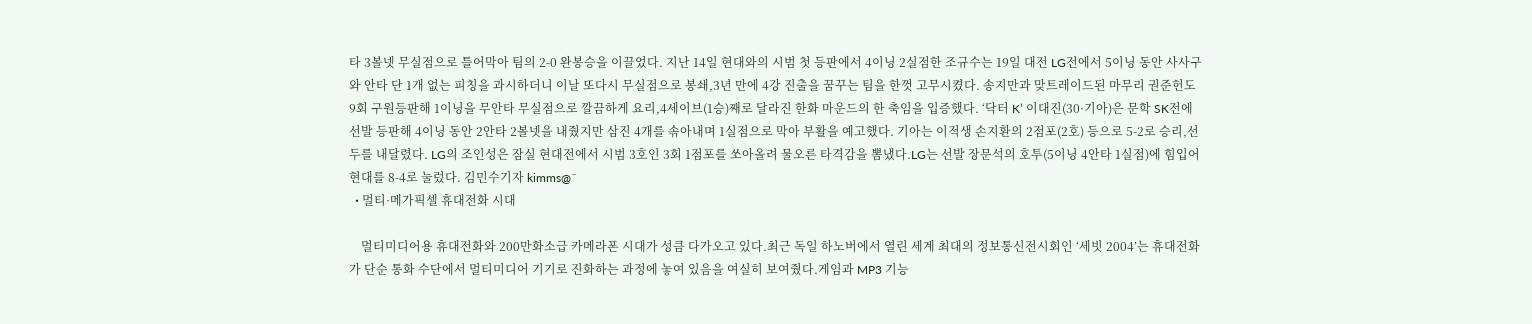타 3볼넷 무실점으로 틀어막아 팀의 2-0 완봉승을 이끌었다. 지난 14일 현대와의 시범 첫 등판에서 4이닝 2실점한 조규수는 19일 대전 LG전에서 5이닝 동안 사사구와 안타 단 1개 없는 피칭을 과시하더니 이날 또다시 무실점으로 봉쇄,3년 만에 4강 진출을 꿈꾸는 팀을 한껏 고무시켰다. 송지만과 맞트레이드된 마무리 권준헌도 9회 구원등판해 1이닝을 무안타 무실점으로 깔끔하게 요리,4세이브(1승)째로 달라진 한화 마운드의 한 축임을 입증했다. ‘닥터 K’ 이대진(30·기아)은 문학 SK전에 선발 등판해 4이닝 동안 2안타 2볼넷을 내줬지만 삼진 4개를 솎아내며 1실점으로 막아 부활을 예고했다. 기아는 이적생 손지환의 2점포(2호) 등으로 5-2로 승리,선두를 내달렸다. LG의 조인성은 잠실 현대전에서 시범 3호인 3회 1점포를 쏘아올려 물오른 타격감을 뽐냈다.LG는 선발 장문석의 호투(5이닝 4안타 1실점)에 힘입어 현대를 8-4로 눌렀다. 김민수기자 kimms@˝
  • 멀티·메가픽셀 휴대전화 시대

    멀티미디어용 휴대전화와 200만화소급 카메라폰 시대가 성큼 다가오고 있다.최근 독일 하노버에서 열린 세계 최대의 정보통신전시회인 ‘세빗 2004’는 휴대전화가 단순 통화 수단에서 멀티미디어 기기로 진화하는 과정에 놓여 있음을 여실히 보여줬다.게임과 MP3 기능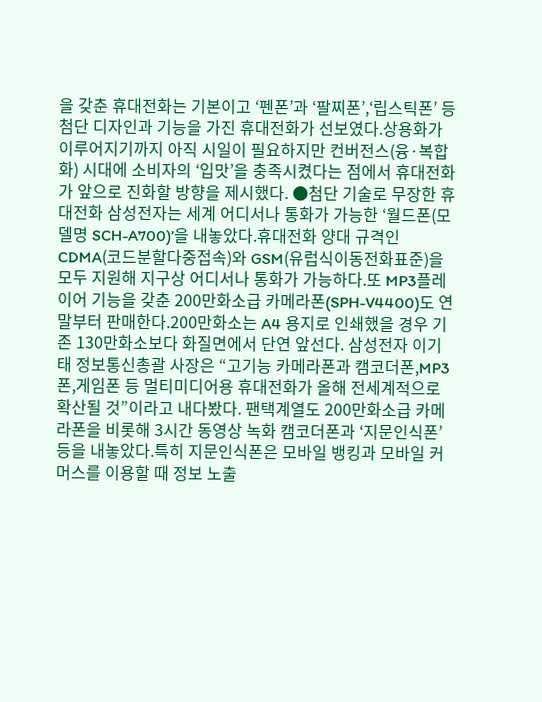을 갖춘 휴대전화는 기본이고 ‘펜폰’과 ‘팔찌폰’,‘립스틱폰’ 등 첨단 디자인과 기능을 가진 휴대전화가 선보였다.상용화가 이루어지기까지 아직 시일이 필요하지만 컨버전스(융·복합화) 시대에 소비자의 ‘입맛’을 충족시켰다는 점에서 휴대전화가 앞으로 진화할 방향을 제시했다. ●첨단 기술로 무장한 휴대전화 삼성전자는 세계 어디서나 통화가 가능한 ‘월드폰(모델명 SCH-A700)’을 내놓았다.휴대전화 양대 규격인 CDMA(코드분할다중접속)와 GSM(유럽식이동전화표준)을 모두 지원해 지구상 어디서나 통화가 가능하다.또 MP3플레이어 기능을 갖춘 200만화소급 카메라폰(SPH-V4400)도 연말부터 판매한다.200만화소는 A4 용지로 인쇄했을 경우 기존 130만화소보다 화질면에서 단연 앞선다. 삼성전자 이기태 정보통신총괄 사장은 “고기능 카메라폰과 캠코더폰,MP3폰,게임폰 등 멀티미디어용 휴대전화가 올해 전세계적으로 확산될 것”이라고 내다봤다. 팬택계열도 200만화소급 카메라폰을 비롯해 3시간 동영상 녹화 캠코더폰과 ‘지문인식폰’ 등을 내놓았다.특히 지문인식폰은 모바일 뱅킹과 모바일 커머스를 이용할 때 정보 노출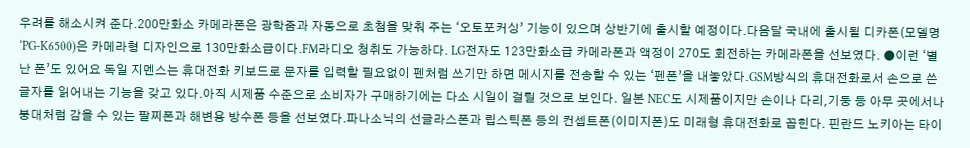우려를 해소시켜 준다.200만화소 카메라폰은 광학줌과 자동으로 초첨을 맞춰 주는 ‘오토포커싱’ 기능이 있으며 상반기에 출시할 예정이다.다음달 국내에 출시될 디카폰(모델명 ‘PG-K6500)은 카메라형 디자인으로 130만화소급이다.FM라디오 청취도 가능하다. LG전자도 123만화소급 카메라폰과 액정이 270도 회전하는 카메라폰을 선보였다. ●이런 ‘별난 폰’도 있어요 독일 지멘스는 휴대전화 키보드로 문자를 입력할 필요없이 펜처럼 쓰기만 하면 메시지를 전송할 수 있는 ‘펜폰’을 내놓았다.GSM방식의 휴대전화로서 손으로 쓴 글자를 읽어내는 기능을 갖고 있다.아직 시제품 수준으로 소비자가 구매하기에는 다소 시일이 걸릴 것으로 보인다. 일본 NEC도 시제품이지만 손이나 다리,기둥 등 아무 곳에서나 붕대처럼 감을 수 있는 팔찌폰과 해변용 방수폰 등을 선보였다.파나소닉의 선글라스폰과 립스틱폰 등의 컨셉트폰(이미지폰)도 미래형 휴대전화로 꼽힌다. 핀란드 노키아는 타이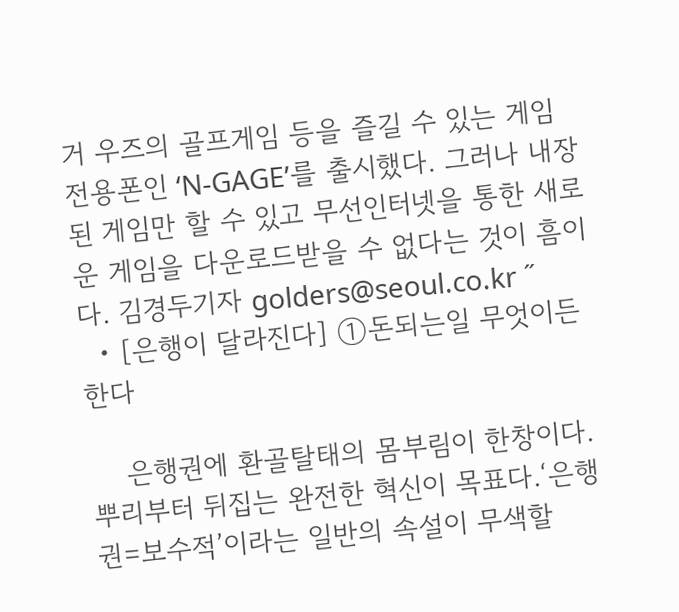거 우즈의 골프게임 등을 즐길 수 있는 게임 전용폰인 ‘N-GAGE’를 출시했다. 그러나 내장된 게임만 할 수 있고 무선인터넷을 통한 새로운 게임을 다운로드받을 수 없다는 것이 흠이다. 김경두기자 golders@seoul.co.kr ˝
  • [은행이 달라진다] ①돈되는일 무엇이든 한다

    은행권에 환골탈태의 몸부림이 한창이다.뿌리부터 뒤집는 완전한 혁신이 목표다.‘은행권=보수적’이라는 일반의 속설이 무색할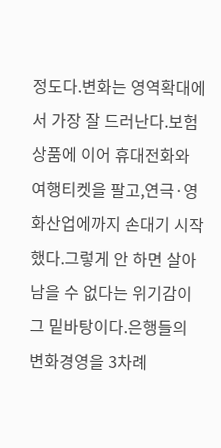정도다.변화는 영역확대에서 가장 잘 드러난다.보험상품에 이어 휴대전화와 여행티켓을 팔고,연극·영화산업에까지 손대기 시작했다.그렇게 안 하면 살아남을 수 없다는 위기감이 그 밑바탕이다.은행들의 변화경영을 3차례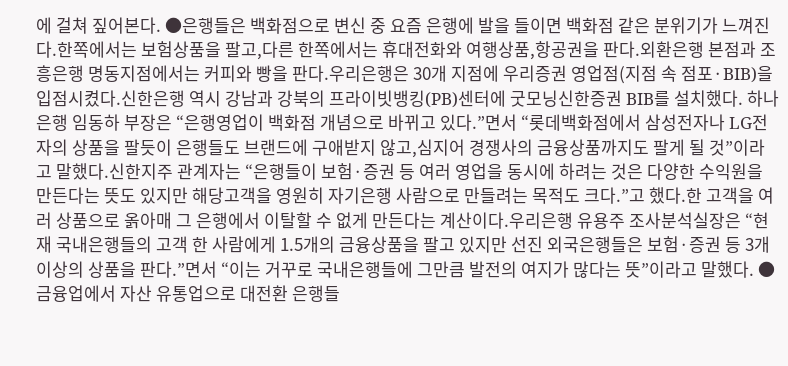에 걸쳐 짚어본다. ●은행들은 백화점으로 변신 중 요즘 은행에 발을 들이면 백화점 같은 분위기가 느껴진다.한쪽에서는 보험상품을 팔고,다른 한쪽에서는 휴대전화와 여행상품,항공권을 판다.외환은행 본점과 조흥은행 명동지점에서는 커피와 빵을 판다.우리은행은 30개 지점에 우리증권 영업점(지점 속 점포·BIB)을 입점시켰다.신한은행 역시 강남과 강북의 프라이빗뱅킹(PB)센터에 굿모닝신한증권 BIB를 설치했다. 하나은행 임동하 부장은 “은행영업이 백화점 개념으로 바뀌고 있다.”면서 “롯데백화점에서 삼성전자나 LG전자의 상품을 팔듯이 은행들도 브랜드에 구애받지 않고,심지어 경쟁사의 금융상품까지도 팔게 될 것”이라고 말했다.신한지주 관계자는 “은행들이 보험·증권 등 여러 영업을 동시에 하려는 것은 다양한 수익원을 만든다는 뜻도 있지만 해당고객을 영원히 자기은행 사람으로 만들려는 목적도 크다.”고 했다.한 고객을 여러 상품으로 옭아매 그 은행에서 이탈할 수 없게 만든다는 계산이다.우리은행 유용주 조사분석실장은 “현재 국내은행들의 고객 한 사람에게 1.5개의 금융상품을 팔고 있지만 선진 외국은행들은 보험·증권 등 3개 이상의 상품을 판다.”면서 “이는 거꾸로 국내은행들에 그만큼 발전의 여지가 많다는 뜻”이라고 말했다. ●금융업에서 자산 유통업으로 대전환 은행들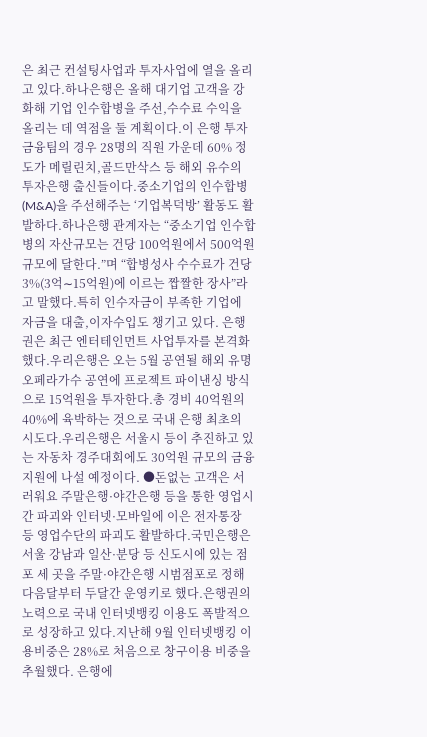은 최근 컨설팅사업과 투자사업에 열을 올리고 있다.하나은행은 올해 대기업 고객을 강화해 기업 인수합병을 주선,수수료 수익을 올리는 데 역점을 둘 계획이다.이 은행 투자금융팀의 경우 28명의 직원 가운데 60% 정도가 메릴린치,골드만삭스 등 해외 유수의 투자은행 출신들이다.중소기업의 인수합병(M&A)을 주선해주는 ‘기업복덕방’ 활동도 활발하다.하나은행 관계자는 “중소기업 인수합병의 자산규모는 건당 100억원에서 500억원 규모에 달한다.”며 “합병성사 수수료가 건당 3%(3억∼15억원)에 이르는 짭짤한 장사”라고 말했다.특히 인수자금이 부족한 기업에 자금을 대출,이자수입도 챙기고 있다. 은행권은 최근 엔터테인먼트 사업투자를 본격화했다.우리은행은 오는 5월 공연될 해외 유명 오페라가수 공연에 프로젝트 파이낸싱 방식으로 15억원을 투자한다.총 경비 40억원의 40%에 육박하는 것으로 국내 은행 최초의 시도다.우리은행은 서울시 등이 추진하고 있는 자동차 경주대회에도 30억원 규모의 금융지원에 나설 예정이다. ●돈없는 고객은 서러워요 주말은행·야간은행 등을 통한 영업시간 파괴와 인터넷·모바일에 이은 전자통장 등 영업수단의 파괴도 활발하다.국민은행은 서울 강남과 일산·분당 등 신도시에 있는 점포 세 곳을 주말·야간은행 시범점포로 정해 다음달부터 두달간 운영키로 했다.은행권의 노력으로 국내 인터넷뱅킹 이용도 폭발적으로 성장하고 있다.지난해 9월 인터넷뱅킹 이용비중은 28%로 처음으로 창구이용 비중을 추월했다. 은행에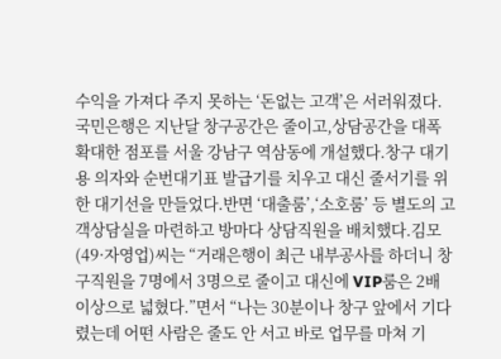수익을 가져다 주지 못하는 ‘돈없는 고객’은 서러워졌다.국민은행은 지난달 창구공간은 줄이고,상담공간을 대폭 확대한 점포를 서울 강남구 역삼동에 개설했다.창구 대기용 의자와 순번대기표 발급기를 치우고 대신 줄서기를 위한 대기선을 만들었다.반면 ‘대출룸’,‘소호룸’ 등 별도의 고객상담실을 마련하고 방마다 상담직원을 배치했다.김모(49·자영업)씨는 “거래은행이 최근 내부공사를 하더니 창구직원을 7명에서 3명으로 줄이고 대신에 VIP룸은 2배 이상으로 넓혔다.”면서 “나는 30분이나 창구 앞에서 기다렸는데 어떤 사람은 줄도 안 서고 바로 업무를 마쳐 기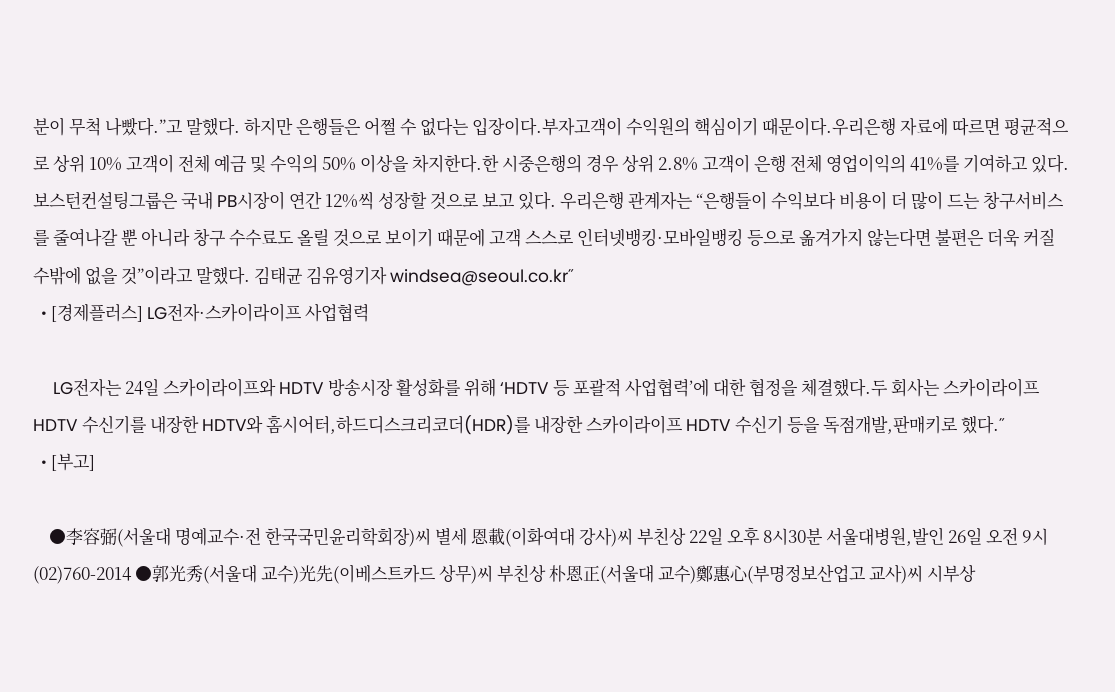분이 무척 나빴다.”고 말했다. 하지만 은행들은 어쩔 수 없다는 입장이다.부자고객이 수익원의 핵심이기 때문이다.우리은행 자료에 따르면 평균적으로 상위 10% 고객이 전체 예금 및 수익의 50% 이상을 차지한다.한 시중은행의 경우 상위 2.8% 고객이 은행 전체 영업이익의 41%를 기여하고 있다.보스턴컨설팅그룹은 국내 PB시장이 연간 12%씩 성장할 것으로 보고 있다. 우리은행 관계자는 “은행들이 수익보다 비용이 더 많이 드는 창구서비스를 줄여나갈 뿐 아니라 창구 수수료도 올릴 것으로 보이기 때문에 고객 스스로 인터넷뱅킹·모바일뱅킹 등으로 옮겨가지 않는다면 불편은 더욱 커질 수밖에 없을 것”이라고 말했다. 김태균 김유영기자 windsea@seoul.co.kr˝
  • [경제플러스] LG전자·스카이라이프 사업협력

    LG전자는 24일 스카이라이프와 HDTV 방송시장 활성화를 위해 ‘HDTV 등 포괄적 사업협력’에 대한 협정을 체결했다.두 회사는 스카이라이프 HDTV 수신기를 내장한 HDTV와 홈시어터,하드디스크리코더(HDR)를 내장한 스카이라이프 HDTV 수신기 등을 독점개발,판매키로 했다.˝
  • [부고]

    ●李容弼(서울대 명예교수·전 한국국민윤리학회장)씨 별세 恩載(이화여대 강사)씨 부친상 22일 오후 8시30분 서울대병원,발인 26일 오전 9시 (02)760-2014 ●郭光秀(서울대 교수)光先(이베스트카드 상무)씨 부친상 朴恩正(서울대 교수)鄭惠心(부명정보산업고 교사)씨 시부상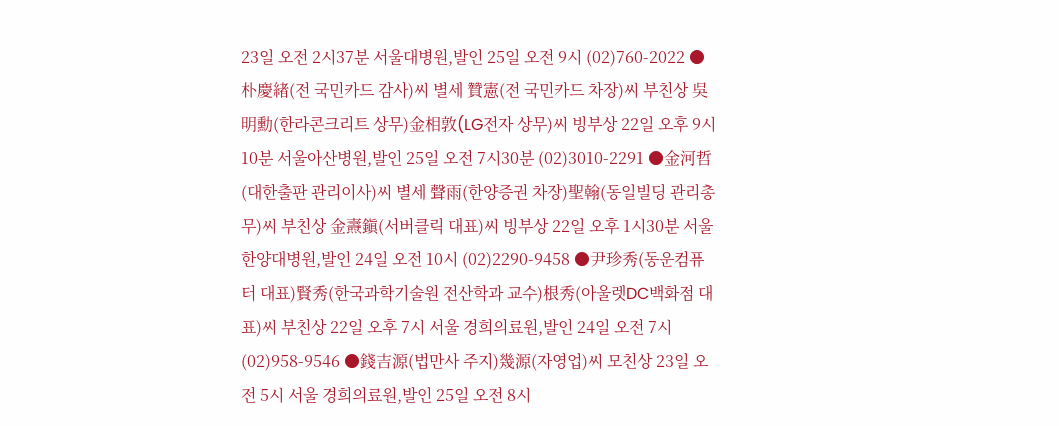23일 오전 2시37분 서울대병원,발인 25일 오전 9시 (02)760-2022 ●朴慶緖(전 국민카드 감사)씨 별세 贊憲(전 국민카드 차장)씨 부친상 吳明勳(한라콘크리트 상무)金相敦(LG전자 상무)씨 빙부상 22일 오후 9시10분 서울아산병원,발인 25일 오전 7시30분 (02)3010-2291 ●金河哲(대한출판 관리이사)씨 별세 聲雨(한양증권 차장)聖翰(동일빌딩 관리총무)씨 부친상 金燾鎭(서버클릭 대표)씨 빙부상 22일 오후 1시30분 서울 한양대병원,발인 24일 오전 10시 (02)2290-9458 ●尹珍秀(동운컴퓨터 대표)賢秀(한국과학기술원 전산학과 교수)根秀(아울렛DC백화점 대표)씨 부친상 22일 오후 7시 서울 경희의료원,발인 24일 오전 7시 (02)958-9546 ●錢吉源(법만사 주지)幾源(자영업)씨 모친상 23일 오전 5시 서울 경희의료원,발인 25일 오전 8시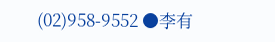(02)958-9552 ●李有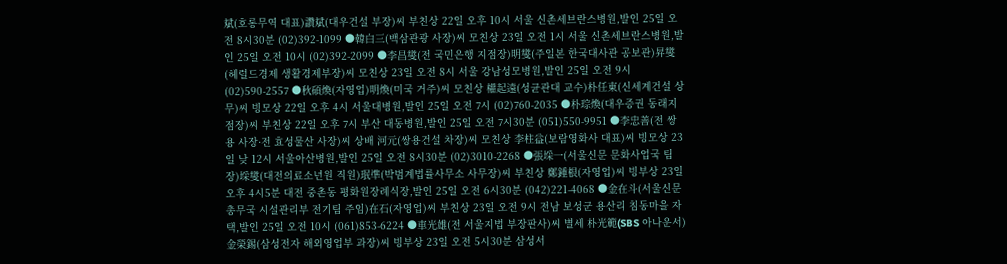斌(호롱무역 대표)讚斌(대우건설 부장)씨 부친상 22일 오후 10시 서울 신촌세브란스병원,발인 25일 오전 8시30분 (02)392-1099 ●韓白三(백삼관광 사장)씨 모친상 23일 오전 1시 서울 신촌세브란스병원,발인 25일 오전 10시 (02)392-2099 ●李昌燮(전 국민은행 지점장)明燮(주일본 한국대사관 공보관)昇燮(헤럴드경제 생활경제부장)씨 모친상 23일 오전 8시 서울 강남성모병원,발인 25일 오전 9시 (02)590-2557 ●秋碩煥(자영업)明煥(미국 거주)씨 모친상 權起遠(성균관대 교수)朴任東(신세계건설 상무)씨 빙모상 22일 오후 4시 서울대병원,발인 25일 오전 7시 (02)760-2035 ●朴琮煥(대우증권 동래지점장)씨 부친상 22일 오후 7시 부산 대동병원,발인 25일 오전 7시30분 (051)550-9951 ●李忠善(전 쌍용 사장·전 효성물산 사장)씨 상배 河元(쌍용건설 차장)씨 모친상 李柱益(보람영화사 대표)씨 빙모상 23일 낮 12시 서울아산병원,발인 25일 오전 8시30분 (02)3010-2268 ●張埰一(서울신문 문화사업국 팀장)埰燮(대전의료소년원 직원)珉準(박범계법률사무소 사무장)씨 부친상 鄭鍾根(자영업)씨 빙부상 23일 오후 4시5분 대전 중촌동 평화원장례식장,발인 25일 오전 6시30분 (042)221-4068 ●金在斗(서울신문 총무국 시설관리부 전기팀 주임)在石(자영업)씨 부친상 23일 오전 9시 전남 보성군 용산리 침동마을 자택,발인 25일 오전 10시 (061)853-6224 ●車光雄(전 서울지법 부장판사)씨 별세 朴光範(SBS 아나운서)金榮錫(삼성전자 해외영업부 과장)씨 빙부상 23일 오전 5시30분 삼성서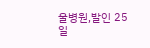울병원,발인 25일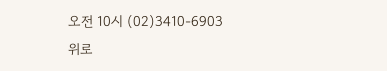오전 10시 (02)3410-6903
위로